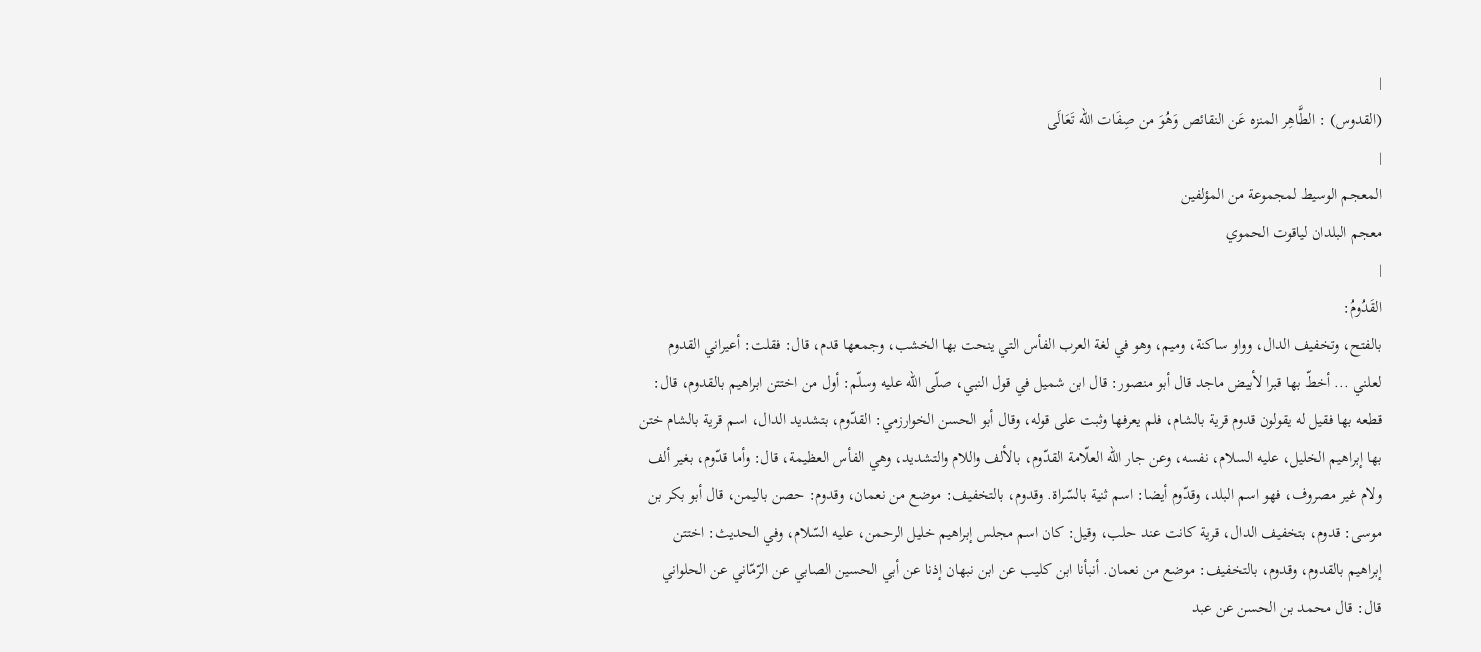|
(القدوس) : الطَّاهِر المنزه عَن النقائص وَهُوَ من صِفَات الله تَعَالَى
|
المعجم الوسيط لمجموعة من المؤلفين
معجم البلدان لياقوت الحموي
|
القَدُومُ:
بالفتح، وتخفيف الدال، وواو ساكنة، وميم، وهو في لغة العرب الفأس التي ينحت بها الخشب، وجمعها قدم، قال: فقلت: أعيراني القدوم لعلني ... أخطّ بها قبرا لأبيض ماجد قال أبو منصور: قال ابن شميل في قول النبي، صلّى الله عليه وسلّم: أول من اختتن ابراهيم بالقدوم، قال: قطعه بها فقيل له يقولون قدوم قرية بالشام، فلم يعرفها وثبت على قوله، وقال أبو الحسن الخوارزمي: القدّوم، بتشديد الدال، اسم قرية بالشام ختن بها إبراهيم الخليل، عليه السلام، نفسه، وعن جار الله العلّامة القدّوم، بالألف واللام والتشديد، وهي الفأس العظيمة، قال: وأما قدّوم، بغير ألف ولام غير مصروف، فهو اسم البلد، وقدّوم أيضا: اسم ثنية بالسّراة. وقدوم، بالتخفيف: موضع من نعمان، وقدوم: حصن باليمن، قال أبو بكر بن موسى: قدوم، بتخفيف الدال، قرية كانت عند حلب، وقيل: كان اسم مجلس إبراهيم خليل الرحمن، عليه السّلام، وفي الحديث: اختتن إبراهيم بالقدوم، وقدوم، بالتخفيف: موضع من نعمان. أنبأنا ابن كليب عن ابن نبهان إذنا عن أبي الحسين الصابي عن الرّمّاني عن الحلواني قال: قال محمد بن الحسن عن عبد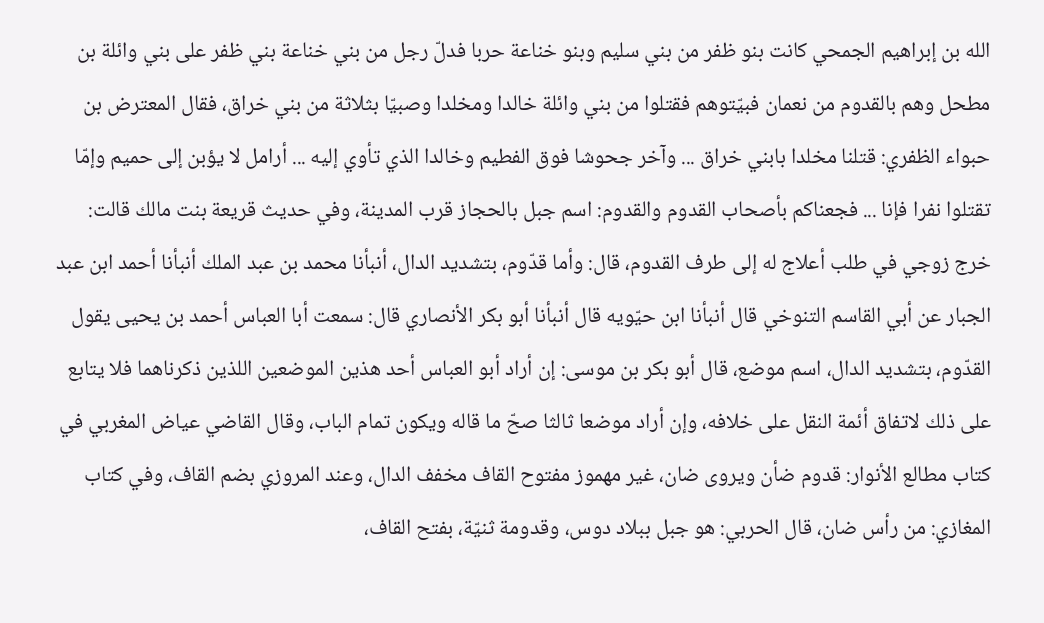الله بن إبراهيم الجمحي كانت بنو ظفر من بني سليم وبنو خناعة حربا فدلّ رجل من بني خناعة بني ظفر على بني وائلة بن مطحل وهم بالقدوم من نعمان فبيّتوهم فقتلوا من بني وائلة خالدا ومخلدا وصبيّا بثلاثة من بني خراق، فقال المعترض بن حبواء الظفري: قتلنا مخلدا بابني خراق ... وآخر جحوشا فوق الفطيم وخالدا الذي تأوي إليه ... أرامل لا يؤبن إلى حميم وإمّا تقتلوا نفرا فإنا ... فجعناكم بأصحاب القدوم والقدوم: اسم جبل بالحجاز قرب المدينة، وفي حديث قريعة بنت مالك قالت: خرج زوجي في طلب أعلاج له إلى طرف القدوم، قال: وأما قدّوم، بتشديد الدال، أنبأنا محمد بن عبد الملك أنبأنا أحمد ابن عبد الجبار عن أبي القاسم التنوخي قال أنبأنا ابن حيّويه قال أنبأنا أبو بكر الأنصاري قال: سمعت أبا العباس أحمد بن يحيى يقول القدّوم، بتشديد الدال، اسم موضع، قال أبو بكر بن موسى: إن أراد أبو العباس أحد هذين الموضعين اللذين ذكرناهما فلا يتابع على ذلك لاتفاق أئمة النقل على خلافه، وإن أراد موضعا ثالثا صحّ ما قاله ويكون تمام الباب، وقال القاضي عياض المغربي في كتاب مطالع الأنوار: قدوم ضأن ويروى ضان، غير مهموز مفتوح القاف مخفف الدال، وعند المروزي بضم القاف، وفي كتاب المغازي: من رأس ضان، قال الحربي: هو جبل ببلاد دوس، وقدومة ثنيّة، بفتح القاف،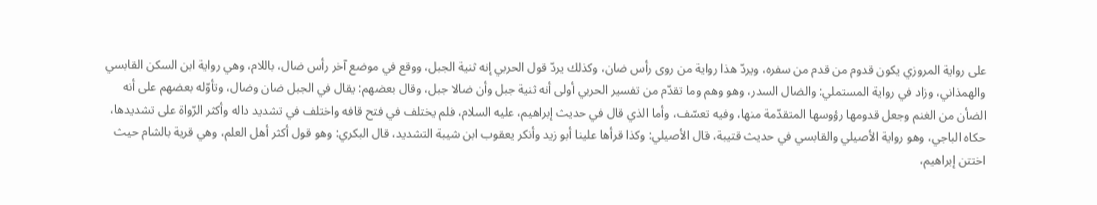على رواية المروزي يكون قدوم من قدم من سفره، ويردّ هذا رواية من روى رأس ضان، وكذلك يردّ قول الحربي إنه ثنية الجبل، ووقع في موضع آخر رأس ضال، باللام، وهي رواية ابن السكن القابسي والهمذاني، وزاد في رواية المستملي: والضال السدر، وهو وهم وما تقدّم من تفسير الحربي أولى أنه ثنية جبل وأن ضالا جبل، وقال بعضهم: يقال في الجبل ضان وضال، وتأوّله بعضهم على أنه الضأن من الغنم وجعل قدومها رؤوسها المتقدّمة منها، وفيه تعسّف، وأما الذي قال في حديث إبراهيم، عليه السلام، فلم يختلف في فتح قافه واختلف في تشديد داله وأكثر الرّواة على تشديدها، حكاه الباجي، وهو رواية الأصيلي والقابسي في حديث قتيبة، قال الأصيلي: وكذا قرأها علينا أبو زيد وأنكر يعقوب ابن شيبة التشديد، قال البكري: وهو قول أكثر أهل العلم، وهي قرية بالشام حيث اختتن إبراهيم،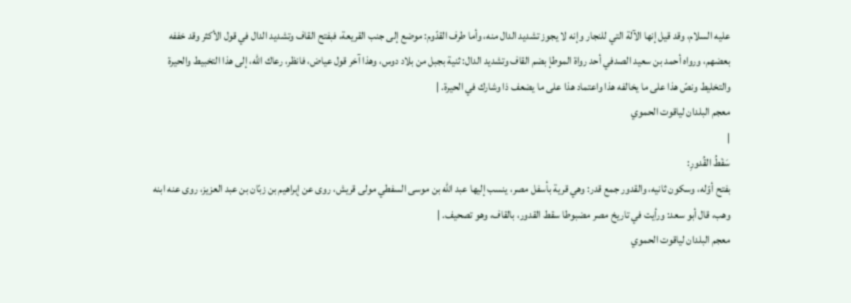عليه السلام، وقد قيل إنها الآلة التي للنجار وإنه لا يجوز تشديد الدال منه، وأما طرف القدّوم: موضع إلى جنب القريعة، فبفتح القاف وتشديد الدال في قول الأكثر وقد خففه بعضهم، ورواه أحمد بن سعيد الصدفي أحد رواة الموطإ بضم القاف وتشديد الدال: ثنية بجبل من بلاد دوس، وهذا آخر قول عياض، فانظر، رعاك الله، إلى هذا التخبيط والحيرة والتخليط ونصّ هذا على ما يخالفه هذا واعتماد هذا على ما يضعف ذا وشارك في الحيرة. |
معجم البلدان لياقوت الحموي
|
سَفْطُ القُدورِ:
بفتح أوّله، وسكون ثانيه، والقدور جمع قدر: وهي قرية بأسفل مصر، ينسب إليها عبد الله بن موسى السفطي مولى قريش، روى عن إبراهيم بن زبّان بن عبد العزيز، روى عنه ابنه وهب، قال أبو سعد: ورأيت في تاريخ مصر مضبوطا سقط القدور، بالقاف، وهو تصحيف. |
معجم البلدان لياقوت الحموي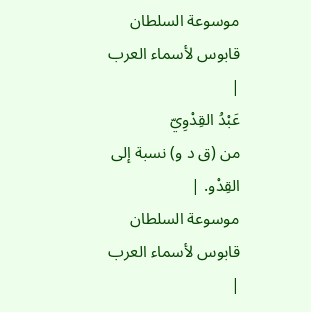موسوعة السلطان قابوس لأسماء العرب
|
عَبْدُ القِدْوِيّ
من (ق د و) نسبة إلى القِدْو. |
موسوعة السلطان قابوس لأسماء العرب
|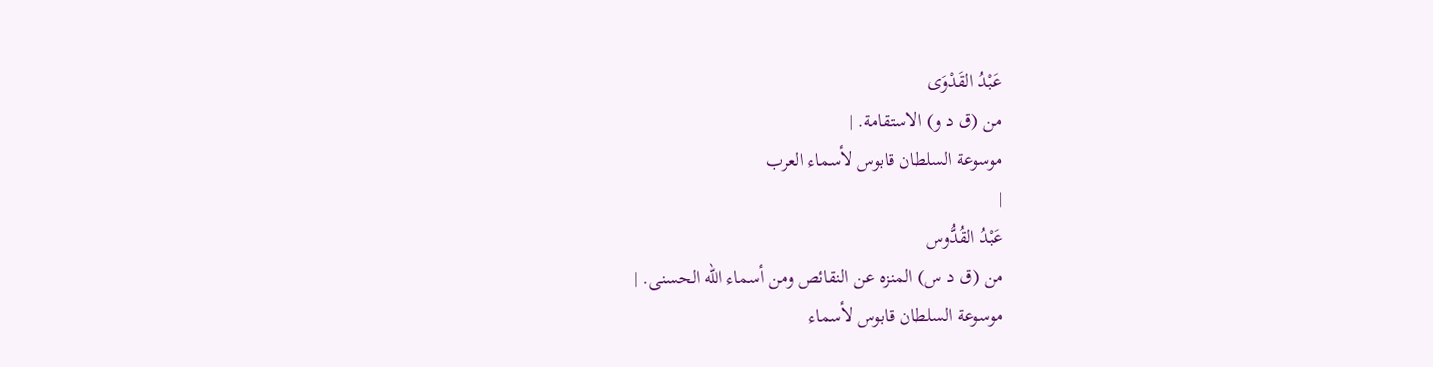عَبْدُ القَدْوَى
من (ق د و) الاستقامة. |
موسوعة السلطان قابوس لأسماء العرب
|
عَبْدُ القُدُّوس
من (ق د س) المنزه عن النقائص ومن أسماء الله الحسنى. |
موسوعة السلطان قابوس لأسماء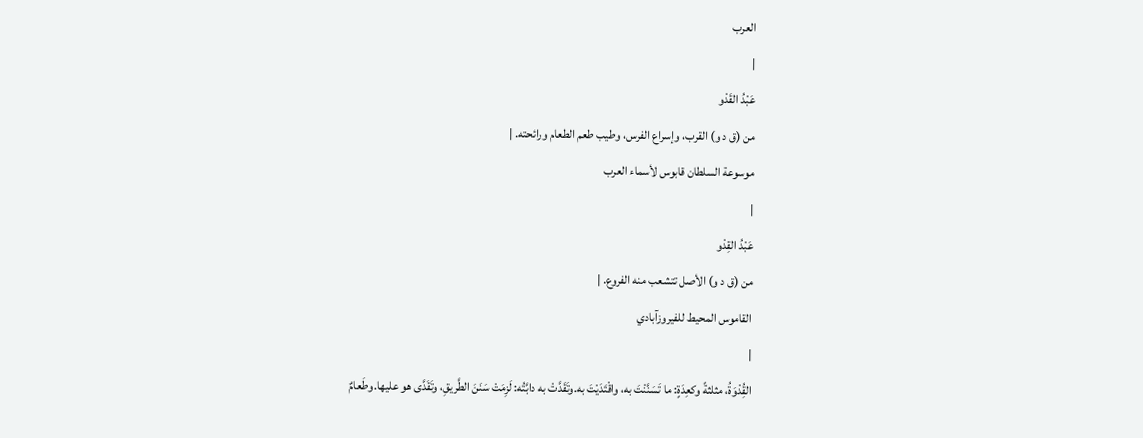العرب
|
عَبْدُ القَدْو
من (ق د و) القرب، وإسراع الفرس، وطيب طعم الطعام ورائحته. |
موسوعة السلطان قابوس لأسماء العرب
|
عَبْدُ القِدْو
من (ق د و) الأصل تتشعب منه الفروع. |
القاموس المحيط للفيروزآبادي
|
القُِدْوَةُ، مثلثةً وكعِدَةٍ: ما تَسَنَّنْتَ به، واقْتَدَيْتَ به.وتَقَدَّتْ به دابَّتُه: لَزِمَتْ سَنَنَ الطَّريقِ، وتَقَدَّى هو عليها.وطَعامٌ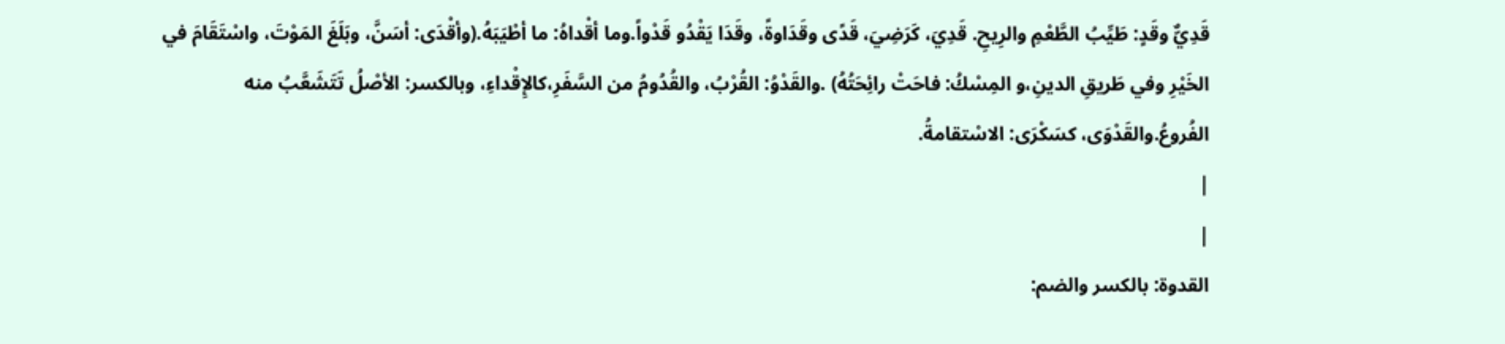قَدِيٌّ وقَدٍ: طَيِّبُ الطَّعْمِ والرِيحِ. قَدِيَ، كَرَضِيَ، قَدًى وقَدَاوةً، وقَدَا يَقْدُو قَدْواً.وما أقْداهُ: ما أطْيَبَهُ.(وأقْدَى: أسَنَّ، وبَلَغَ المَوْتَ، واسْتَقَامَ في الخَيْرِ وفي طَريقِ الدينِ،و المِسْكُ: فاحَتْ رائِحَتُهُ) .والقَدْوُ: القُرْبُ، والقُدُومُ من السَّفَرِ،كالإِقْداءِ، وبالكسر: الأصْلُ تَتَشَعَّبُ منه الفُروعُ.والقَدْوَى، كسَكْرَى: الاسْتقامةُ.
|
|
القدوة: بالكسر والضم: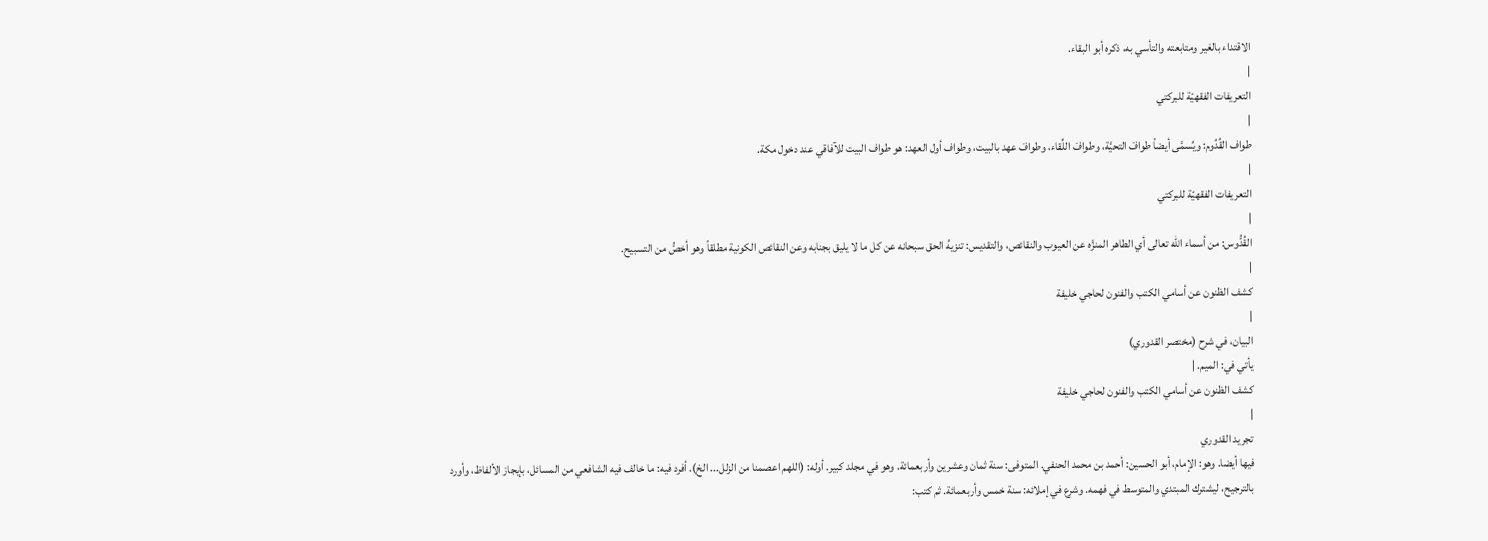الاقتداء بالغير ومتابعته والتأسي به، ذكره أبو البقاء.
|
التعريفات الفقهيّة للبركتي
|
طواف القُدُوم: ويُسمَّى أيضاً طوافَ التحيَّة، وطوافَ اللِّقاء، وطوافَ عهد بالبيت، وطواف أول العهد: هو طواف البيت للآفاقي عند دخول مكة.
|
التعريفات الفقهيّة للبركتي
|
القُدُّوس: من أسماء الله تعالى أي الطاهر المنزَّه عن العيوب والنقائص، والتقديس: تنزيهُ الحق سبحانه عن كل ما لا يليق بجنابه وعن النقائص الكونية مطلقاً وهو أخصُّ من التسبيح.
|
كشف الظنون عن أسامي الكتب والفنون لحاجي خليفة
|
البيان، في شرح (مختصر القدوري)
يأتي في: الميم. |
كشف الظنون عن أسامي الكتب والفنون لحاجي خليفة
|
تجريد القدوري
فيها أيضا. وهو: الإمام، أبو الحسين: أحمد بن محمد الحنفي. المتوفى: سنة ثمان وعشرين وأربعمائة. وهو في مجلد كبير. أوله: (اللهم اعصمنا من الزلل... الخ). أفرد فيه: ما خالف فيه الشافعي من المسائل، بإيجاز الألفاظ، وأورد بالترجيح، ليشترك المبتدي والمتوسط في فهمه. وشرع في إملائه: سنة خمس وأربعمائة. ثم كتب: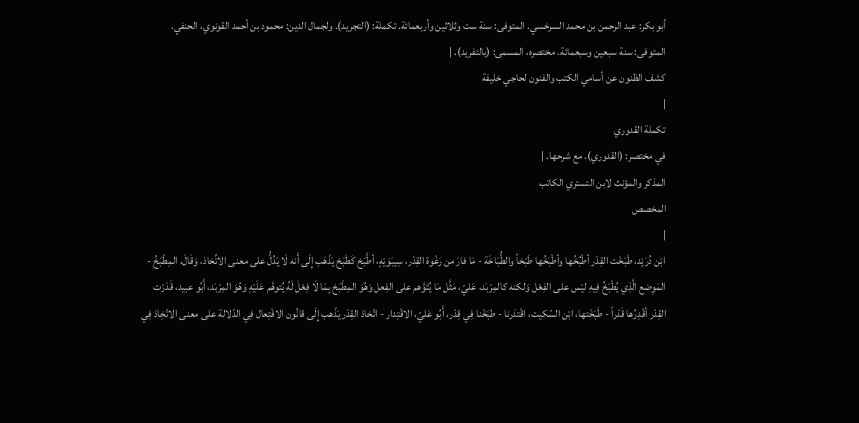أبو بكر: عبد الرحمن بن محمد السرخسي. المتوفى: سنة ست وثلاثين وأربعمائة. تكملة: (التجريد). ولجمال الدين: محمود بن أحمد القونوي، الحنفي. المتوفى: سنة سبعين وسبعمائة. مختصره، المسمى: (بالتفريد). |
كشف الظنون عن أسامي الكتب والفنون لحاجي خليفة
|
تكملة القدوري
في مختصر: (القدوري). مع شرحها. |
المذكر والمؤنث لابن التستري الكاتب
المخصص
|
ابْن دُرَيْد، طَبَخْت القِدْر أطْبُخُها وأطْبَخُها طَبْخاً والطُّبَاخَة - مَا فارَ من رَغْوة القِدْر، سِيبَوَيْهٍ، أطَّبَخ كَطَبَخ يَذْهَب إِلَى أَنه لَا يَدُلُّ على معنى الاتِّخاذ، وَقَالَ، المِطْبَخُ - المَوِضع الَّذِي يُطْبَخُ فِيهِ ليْس على الفِعْل وَلكنه كالمِرْبَد، عَليّ، مَثَّل مَا يُتَوَّهم على الفِعل وَهُوَ المِطْبَخ بِمَا لَا فِعْلَ لَهُ يُتوهَّم عَلَيْهِ وَهُوَ المِرْبَد، أَبُو عبيد، قَدَرْت القِدْر أقْدِرُها قَدْراً - طَبَخْتها، ابْن السّكيت، اقْتدَرنا - طبَخْنا فِي قِدْر، أَبُو عَليّ، الاقْتِدار - اتّخاذ القِدْر يَذْهب إِلَى قانُون الافْتِعال فِي الدّلالة على معنى الاتّخِاذ فِي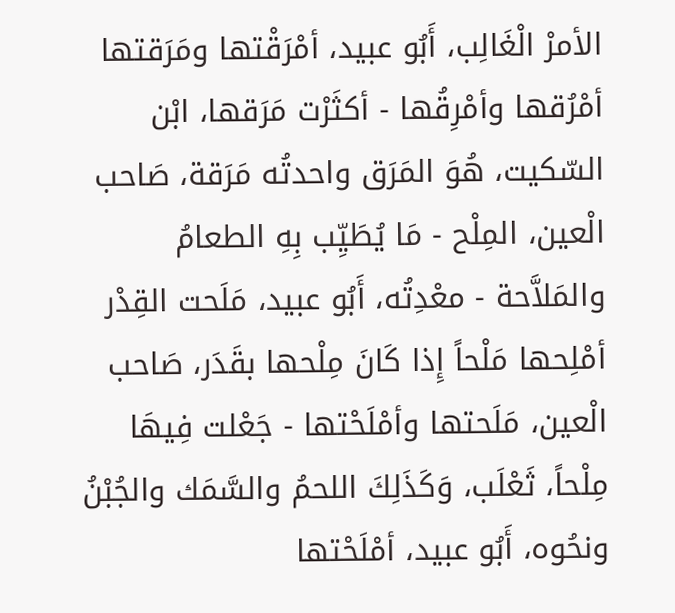الأمرْ الْغَالِب، أَبُو عبيد، أمْرَقْتها ومَرَقتها أمْرُقها وأمْرِقُها - أكثَرْت مَرَقها، ابْن السّكيت، هُوَ المَرَق واحدتُه مَرَقة، صَاحب الْعين، المِلْح - مَا يُطَيِّب بِهِ الطعامُ والمَلاَّحة - معْدِتُه، أَبُو عبيد، مَلَحت القِدْر أمْلِحها مَلْحاً إِذا كَانَ مِلْحها بقَدَر، صَاحب الْعين، مَلَحتها وأمْلَحْتها - جَعْلت فِيهَا مِلْحاً، ثَعْلَب، وَكَذَلِكَ اللحمُ والسَّمَك والجُبْنُ ونحُوه، أَبُو عبيد، أمْلَحْتها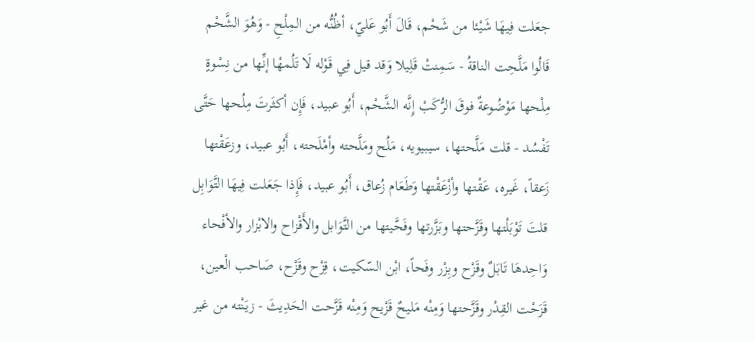جعَلت فِيهَا شَيْئا من شَحْم، قَالَ أَبُو عَليّ، أظُنُّه من المِلْحِ - وَهُوَ الشَّحْم قَالُوا مَلَّحِت الناقةُ - سَمِنتْ قَلِيلا وَقد قيل فِي قَوْله لَا تَلُمهْا إنِّها من نِسْوةٍ مِلْحها مَوْضُوعةٌ فوقَ الرُّكَبْ إِنَّه الشَّحْم، أَبُو عبيد، فَإِن أكثَرتَ مِلُحها حَتَّى تَفْسُد - قلت مَلَّحتها، سيبيويه، مَلُح ومَلَّحته وأمْلَحته، أَبُو عبيد، وزعَقْتها زَعقاً، غَيره، عَقْتها وأزْعَقْتها وَطَعَام زُعاق، أَبُو عبيد، فَإِذا جَعَلت فِيهَا التَّوَابِل قلتَ تَوْبَلْتها وقَزَّحتها وبَزَّرتها وفَحَّيتها من التَّوَابل والأَقْزاح والابْزار والأفْحاء وَاحِدهَا تَابَلٌ وقَزْح وبِزْر وفَحاً، ابْن السّكيت، قِزْح وقَزْح، صَاحب الْعين، قَزَحْت القِدْر وقَزَّحتها وَمِنْه مَليحٌ قَزْيح وَمِنْه قَزَّحت الحَدِيثَ - زيَنْته من غير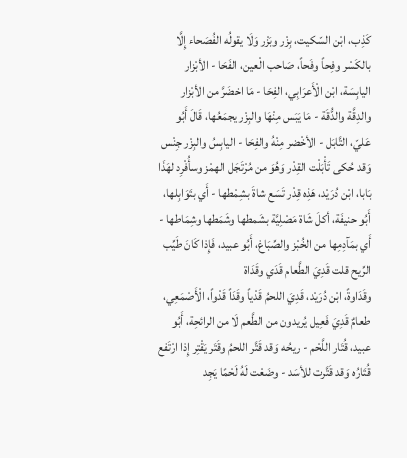كَذِب، ابْن السّكيت، بِزْر وبَزْر وَلَا يقولُه الفُصَحاء إِلَّا بالكَسْر وفِحاً وفَحاً، صَاحب الْعين، الفَحَا - الأبْزار اليابِسَة، ابْن الْأَعرَابِي، الفِحَا - مَا اخضَرَّ من الأبْزار والدِقَّة والدُّقَة - مَا يَبَس مِنْهَا والبِزْر يجمَعُها، قَالَ أَبُو عَليّ، التَّابَل - الأخْضر مِنْهُ والفِحَا - اليابِسُ والبِزْر جِنْس وَقد حُكى تَأْبَلْت القِدْر وَهُوَ من مُرْتَجَل الهمْز وسأُفْرِد لهَذَا بَابا، ابْن دُرَيْد، هَذِه قِدْر تَسَع شاةَ بشِمْطها - أَي بتَوَابِلها، أَبُو حنيفَة، أكلَ شَاة مَصْلِيَّة بشَمطها وشَمَطها وشِمَاطها - أَي بمَآدِمِها من الخُبْز والصِّبَاغ، أَبُو عبيد، فَإِذا كَانَ طَيِّب الرِّيح قلت قَدِيَ الطَّعام قَدَي وقَدَاة
وقَدَاوةً، ابْن دُرَيْد، قَدِيَ اللحمُ قَدْياً وقَدَاً قَدْواً، الْأَصْمَعِي، طعامٌ قَدِيَ فَعِيل يُريدون من الطَّعم لَا من الرائحِة، أَبُو عبيد، قُتَار اللَّحْم - ريحُه وَقد قَتَّر اللحمُ وقَتَر يَقْتِر إِذا ارْتَفع قُتَارُه وَقد قَتَّرت للأسَد - وضَعْت لَهُ لَحْمًا يَجِد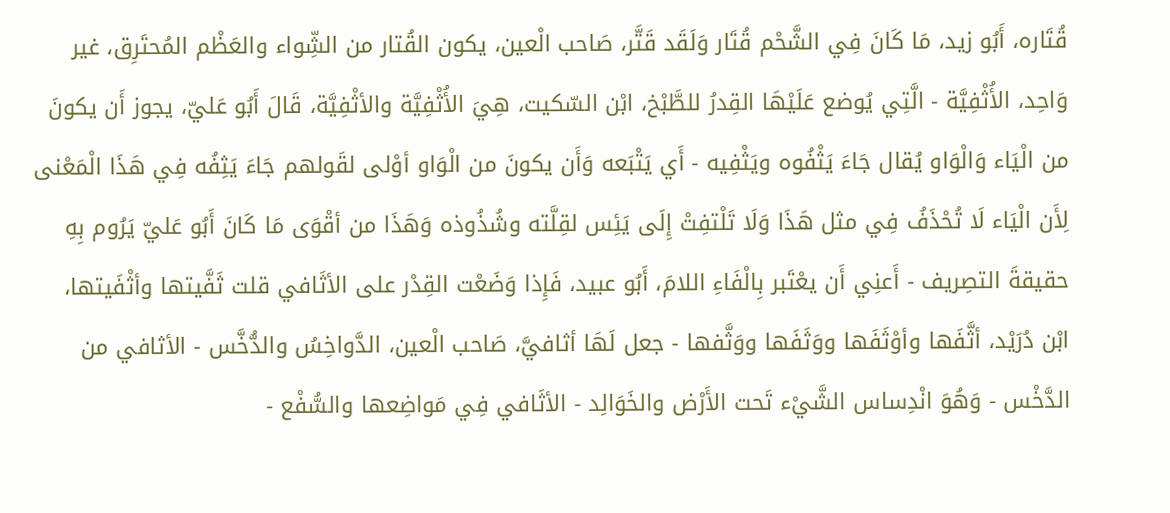قُتَاره، أَبُو زيد، مَا كَانَ فِي الشَّحْم قُتَار وَلَقَد قَتَّر، صَاحب الْعين، يكون القُتار من الشِّواء والعَظْم المُحتَرِق، غير وَاحِد، الأُثْفِيَّة - الَّتِي يُوضع عَلَيْهَا القِدرُ للطَّبْخ، ابْن السّكيت، هِيَ الأُثْفِيَّة والأثْفِيَّة، قَالَ أَبُو عَليّ، يجوز أَن يكونَ من الْيَاء وَالْوَاو يُقال جَاءَ يَثْفُوه ويَثْفِيه - أَي يَتْبَعه وَأَن يكونَ من الْوَاو أوْلى لقَولهم جَاءَ يَثِفُه فِي هَذَا الْمَعْنى لِأَن الْيَاء لَا تُحْذَفُ فِي مثل هَذَا وَلَا تَلْتفِتْ إِلَى يَئِس لقِلَّته وشُذُوذه وَهَذَا من أقْوَى مَا كَانَ أَبُو عَليّ يَرُوم بِهِ حقيقةَ التصِريف - أَعنِي أَن يعْتَبر بِالْفَاءِ اللامَ، أَبُو عبيد، فَإِذا وَضَعْت القِدْر على الأثَافي قلت ثَفَّيتها وأثْفَيتها، ابْن دُرَيْد، أثَّفَها وأوْثَفَها ووَثَفَها ووَثَّفها - جعل لَهَا أثافيَّ، صَاحب الْعين، الدَّواخِسُ والدُّخَّس - الأثافي من الدَّخْس - وَهُوَ انْدِساس الشَّيْء تَحت الأَرْض والخَوَالِد - الأثَافي فِي مَواضِعها والسُّفْع -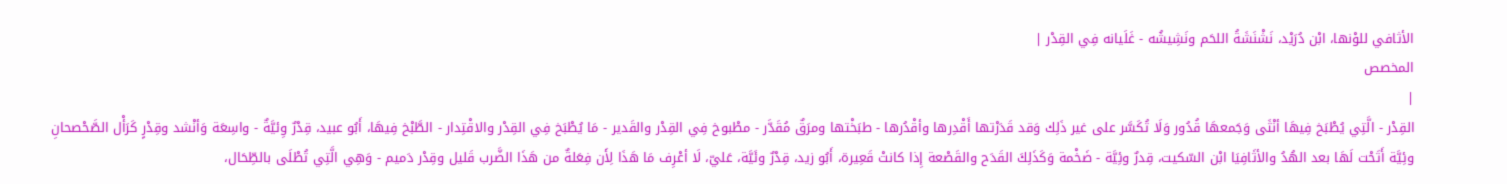الأثافي للوْنها، ابْن دُرَيْد، نَشْنَشَةُ اللحَم ونَشِيشُه - غَلَيانه فِي القِدْر |
المخصص
|
القِدْر - الَّتِي يُطْبَخ فِيهَا أنْثَى وَجَمعهَا قُدُور وَلَا تُكَسَّر على غير ذَلِك وَقد قَدَرْتها أَقْدِرها وأقْدُرها - طبَخْتها ومرَقٌ مُقَدَّر - مطْبوخ فِي القِدْر والقَدير - مَا يُطْبَخ فِي القِدْر والاقْتِدار - الطَّبْخ فِيهَا، أَبُو عبيد، قِدْرٌ وِئيَّةٌ - واسِعَة وَأنْشد وقِدْرٍ كَرَأْل الصَّحْصحانِ وئِيَّة أَتَحْت لَهَا بعد الهُدُ والأثَافِيَا ابْن السّكيت، قِدرٌ وئِيَّة - ضَخْمة وَكَذَلِكَ القَدَح والقَصْعة إِذا كانتْ قَعِيرة، أَبُو زيد، قِدْرٌ وئَيَّة، عَليّ، لَا أعْرِف مَا هَذَا لِأَن فِعَلةٌ من هَذَا الضَّرب قَليل وقِدْر دَميم - وَهِي الَّتِي تُطْلَى بالطِّحَال،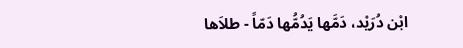ابْن دُرَيْد، دَمَّها يَدُمُّها دَمّاً - طلاَها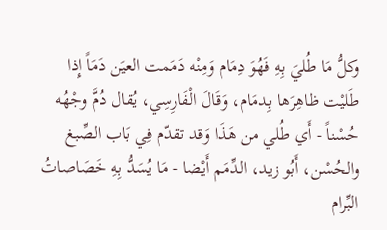وكلُّ مَا طُليَ بِهِ فَهُوَ دِمَام وَمِنْه دَمَمت العيَن دَمَاً إِذا طَليْت ظاهِرَها بِدمَام، وَقَالَ الْفَارِسِي، يُقال دُمَّ وجْهُه حُسْناً - أَي طُلي من هَذَا وَقد تقدّم فِي بَاب الصِّبغ والحُسْن، أَبُو زيد، الدِّمَم أَيْضا - مَا يُسَدُّ بِهِ خَصَاصاتُ البِّرام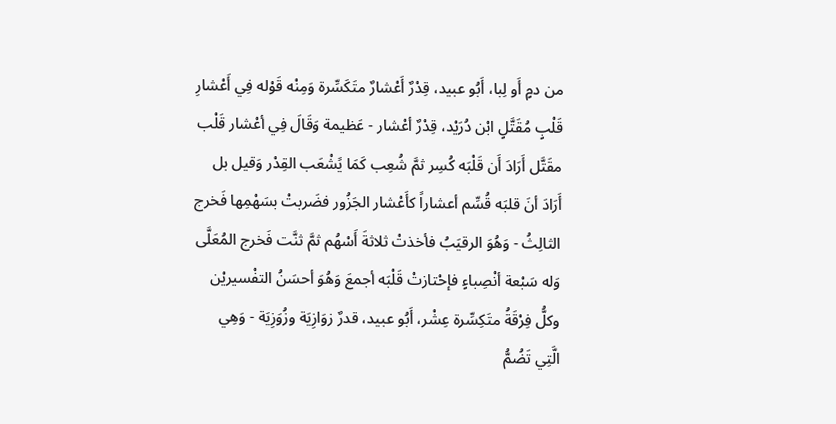من دمٍ أَو لِبا، أَبُو عبيد، قِدْرٌ أَعْشارٌ متَكَسِّرة وَمِنْه قَوْله فِي أَعْشارِ قَلْبٍ مُقَتَّلٍ ابْن دُرَيْد، قِدْرٌ أعْشار - عَظيمة وَقَالَ فِي أعْشار قَلْب مقَتَّل أَرَادَ أَن قَلْبَه كُسِر ثمَّ شُعِب كَمَا يًشْعَب القِدْر وَقيل بل أَرَادَ أنَ قلبَه قُسِّم أعشاراً كأَعْشار الجَزُور فضَربتْ بسَهْمِها فَخرج الثالِثُ - وَهُوَ الرقيَبُ فأخذتْ ثلاثةَ أَسْهُم ثمَّ ثنَّت فَخرج المُعَلَّى وَله سَبْعة أنْصِباءٍ فإحْتازتْ قَلْبَه أجمعَ وَهُوَ أحسَنُ التفْسيريْن وكلُّ فِرْقَةُ متَكِسِّرة عِشْر، أَبُو عبيد، قدرٌ زوَازِيَة وزُوَزِيَة - وَهِي الَّتِي تَضُمُّ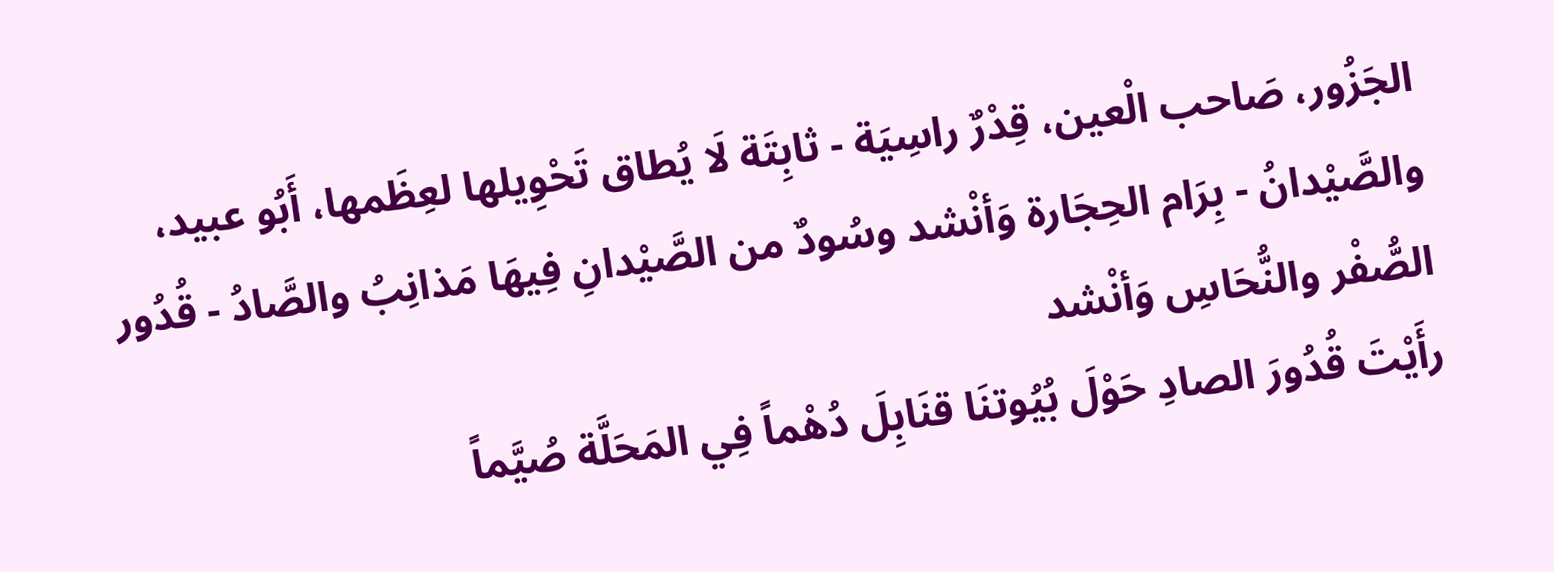الجَزُور، صَاحب الْعين، قِدْرٌ راسِيَة - ثابِتَة لَا يُطاق تَحْوِيلها لعِظَمها، أَبُو عبيد، والصَّيْدانُ - بِرَام الحِجَارة وَأنْشد وسُودٌ من الصَّيْدانِ فِيهَا مَذانِبُ والصَّادُ - قُدُور الصُّفْر والنُّحَاسِ وَأنْشد
رأَيْتَ قُدُورَ الصادِ حَوْلَ بُيُوتنَا قنَابِلَ دُهْماً فِي المَحَلَّة صُيَّماً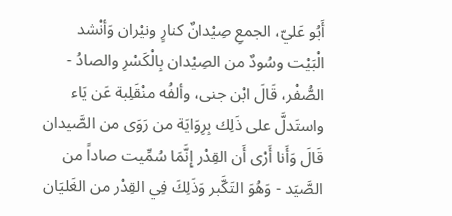أَبُو عَليّ، الجمعِ صِيْدانٌ كنارٍ ونيْران وَأنْشد الْبَيْت وسُودٌ من الصِيْدان بِالْكَسْرِ والصادُ - الصُّفْر، قَالَ ابْن جنى، وألفُه منْقَلِبة عَن يَاء واستَدلَّ على ذَلِك بِرِوَايَة من رَوَى من الصَّيدان قَالَ وَأَنا أَرْى أَن القِدْر إِنَّمَا سُمِّيت صاداً من الصَّيَد - وَهُوَ التَكَّبر وَذَلِكَ فِي القِدْر من الغَليَان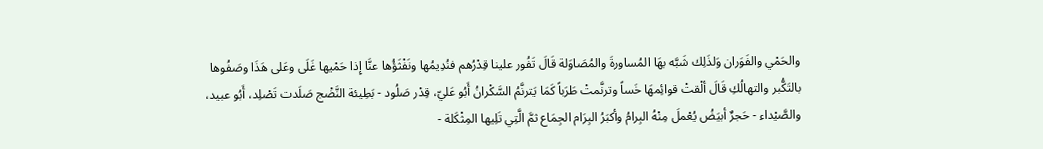والحَمْي والفَوَران وَلذَلِك شَبَّه بهَا المُساورةَ والمُصَاوَلة قَالَ تَفُور علينا قِدْرُهم فنُدِيمُها ونَفْثَؤُها عنَّا إِذا حَمْيها غَلَى وعَلى هَذَا وصَفُوها بالتَكُّبر والتهالُكِ قَالَ ألْقتْ قوائِمهَا خَساً وترنَّمتْ طَرَباً كَمَا يَترنَّمُ السَّكْرانُ أَبُو عَليّ، قِدْر صَلُود - بَطِيئة النَّضْج صَلَدت تَصْلِد، أَبُو عبيد، والصَّيْداء - حَجرٌ أبيَضُ يُعْملَ مِنْهُ البِرامُ وأكبَرُ البِرَام الجِمَاع ثمَّ الَّتِي تَلِيها المِثْكَلة -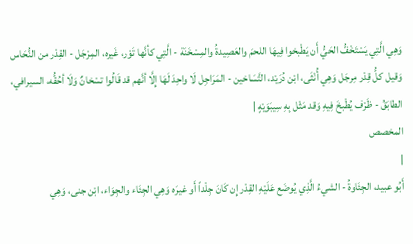وَهِي الَّتِي يَسْتَخْفُّ الحَيُّ أَن يَطْبخوا فِيهَا اللحمَ والعَصِيدةُ والمِسْخَنَة - الَّتِي كأنَّها تَوْر، غَيره، المِرْجَل - القِدْر من النُّحَاس وَقيل كلُّ قِدْر مِرجَل وَهِي أُنْثَى، ابْن دُرَيْد، التَّسَاخين - المَرَاجِل لَا واحِدَ لَهَا إِلَّا أنَّهم قد قَالُوا تسْخانٌ وَلَا أحُقُّه، السيرافي، الطابَقُ - ظَرْف يُطْبخَ فِيهِ وَقد مَثْل بِهِ سِيبَوَيْهٍ |
المخصص
|
أَبُو عبيد، الجِئَاوةُ - الشيءُ الَّذِي يُوضَع عَلَيْهِ القِدْر إِن كَانَ جِلْداً أَو غيرَه وَهِي الجِئَاء والجِوَاء، ابْن جنى، وَهِي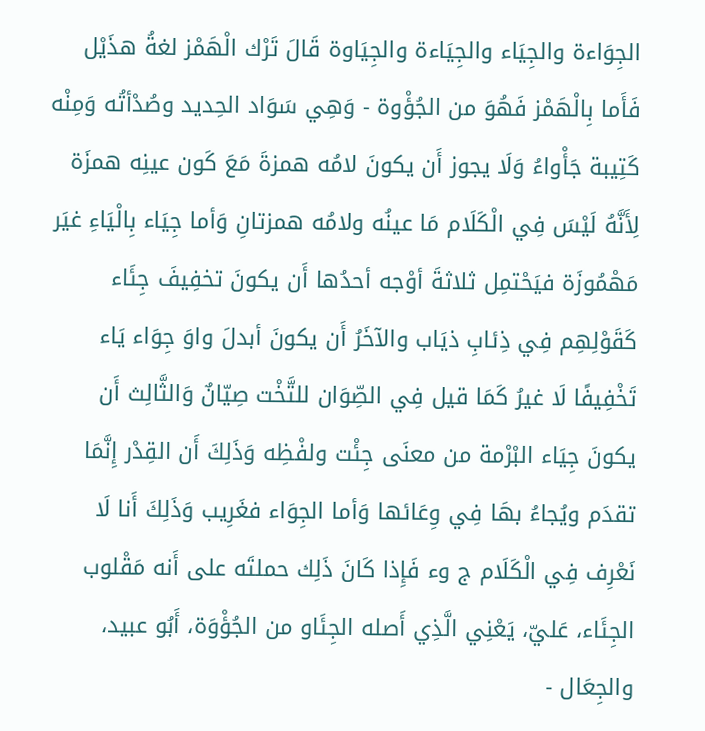الجِوَاءة والجِيَاء والجِيَاءة والجِيَاوة قَالَ تَرْك الْهَمْز لغةُ هذَيْل فَأَما بِالْهَمْز فَهُوَ من الجُؤْوة - وَهِي سَوَاد الحِديد وصُدْأتُه وَمِنْه كَتِيبة جَأْواءُ وَلَا يجوز أَن يكونَ لامُه همزةَ مَعَ كَون عينِه همزَة لِأَنَّهُ لَيْسَ فِي الْكَلَام مَا عينُه ولامُه همزتانِ وَأما جِيَاء بِالْيَاءِ غيَر مَهْمُوزَة فيَحْتمِل ثلاثةَ أوْجه أحدُها أَن يكونَ تخفِيفَ جِئَاء كَقَوْلِهِم فِي ذِئابِ ذيَاب والآخَرُ أَن يكونَ أبدلَ واوَ جِوَاء يَاء تَخْفِيفًا لَا غيرُ كَمَا قيل فِي الصِّوَان للتَّخْت صِيّانٌ وَالثَّالِث أَن يكونَ جِيَاء البْرْمة من معنَى جِئْت ولفْظِه وَذَلِكَ أَن القِدْر إِنَّمَا تقدَم ويُجاءُ بهَا فِي وِعَائها وَأما الجِوَاء فغَرِيب وَذَلِكَ أَنا لَا نَعْرِف فِي الْكَلَام ج وء فَإِذا كَانَ ذَلِك حملتَه على أَنه مَقْلوب الجِئَاء، عَليّ، يَعْنِي الَّذِي أَصله الجِئَاو من الجُؤْوَة، أَبُو عبيد، والجِعَال -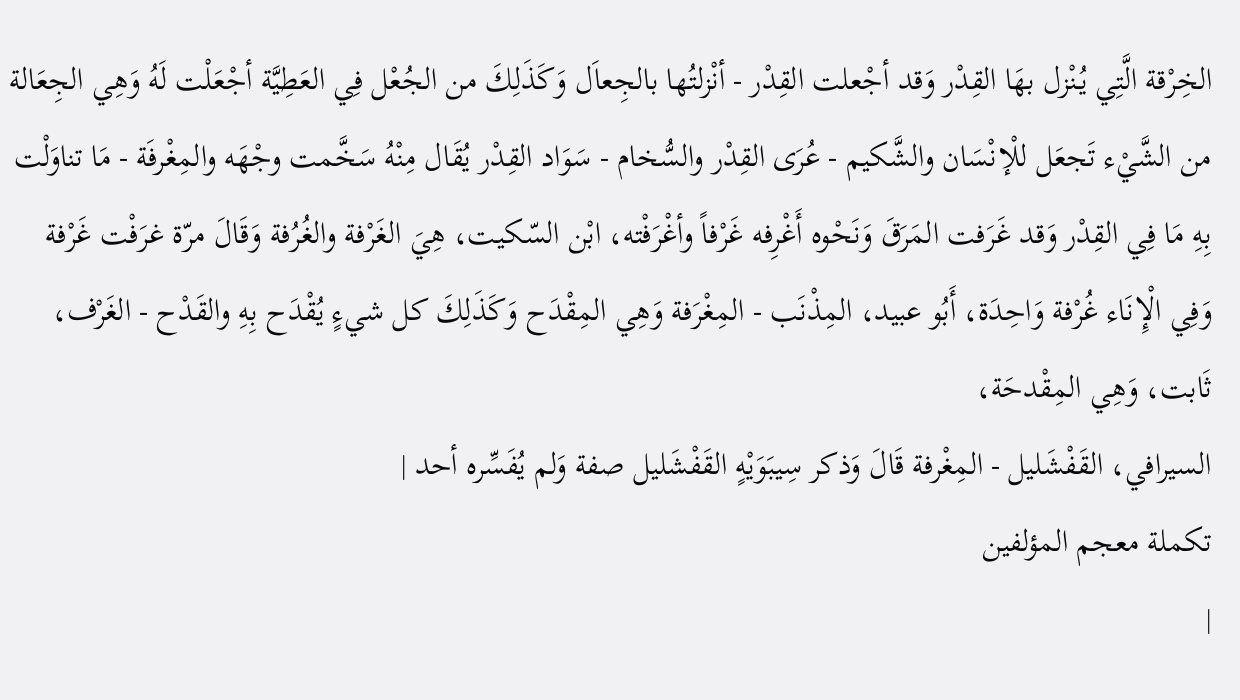الخِرْقة الَّتِي يُنْزل بهَا القِدْر وَقد أجْعلت القِدْر - أنْزلتُها بالجِعاَل وَكَذَلِكَ من الجُعْل فِي العَطِيَّة أجْعَلْت لَهُ وَهِي الجِعَالة من الشَّيْء تَجعَل للْإنْسَان والشَّكيم - عُرَى القِدْر والسُّخام - سَوَاد القِدْر يُقَال مِنْهُ سَخَّمت وجْهَه والمِغْرفَة - مَا تناوَلْت بِهِ مَا فِي القِدْر وَقد غَرَفت المَرَقَ وَنَحْوه أَغْرِفه غَرْفاً وأغْرَفْته، ابْن السّكيت، هِيَ الغَرْفة والغُرُفة وَقَالَ مرّة غرَفْت غَرْفة وَفِي الْإِنَاء غُرْفة وَاحِدَة، أَبُو عبيد، المِذْنَب - المِغْرَفة وَهِي المِقْدَح وَكَذَلِكَ كل شيءٍ يُقْدَح بِهِ والقَدْح - الغَرْف، ثَابت، وَهِي المِقْدحَة،
السيرافي، القَفْشَليل - المِغْرفة قَالَ وَذكر سِيبَوَيْهٍ القَفْشَليل صفة وَلم يُفَسِّره أحد |
تكملة معجم المؤلفين
|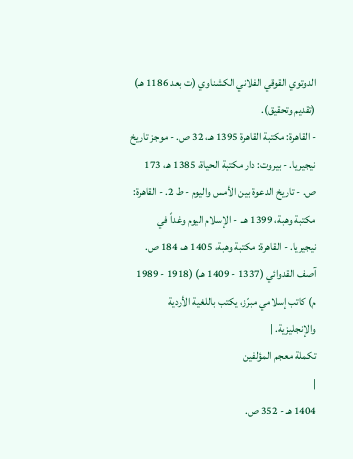الدوتوي القوقي الفلاني الكشناوي (ت بعد 1186 هـ) (تقديم وتحقيق).
- القاهرة: مكتبة القاهرة 1395 هـ، 32 ص. - موجز تاريخ نيجيريا. - بيروت: دار مكتبة الحياة، 1385 هـ، 173 ص. - تاريخ الدعوة بين الأمس واليوم - ط 2. - القاهرة: مكتبة وهبة، 1399 هـ. - الإسلام اليوم وغداً في نيجيريا. - القاهرة: مكتبة وهبة، 1405 هـ، 184 ص. آصف القدوائي (1337 - 1409 هـ) (1918 - 1989 م) كاتب إسلامي مبرّز، يكتب باللغية الأردية والإنجليزية. |
تكملة معجم المؤلفين
|
1404 هـ - 352 ص.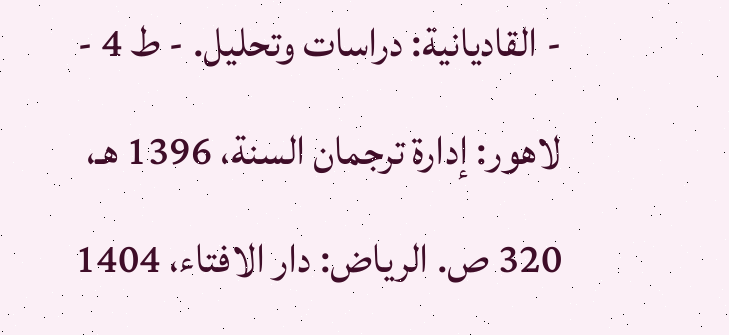- القاديانية: دراسات وتحليل. - ط 4 - لاهور: إدارة ترجمان السنة، 1396 هـ، 320 ص. الرياض: دار الافتاء، 1404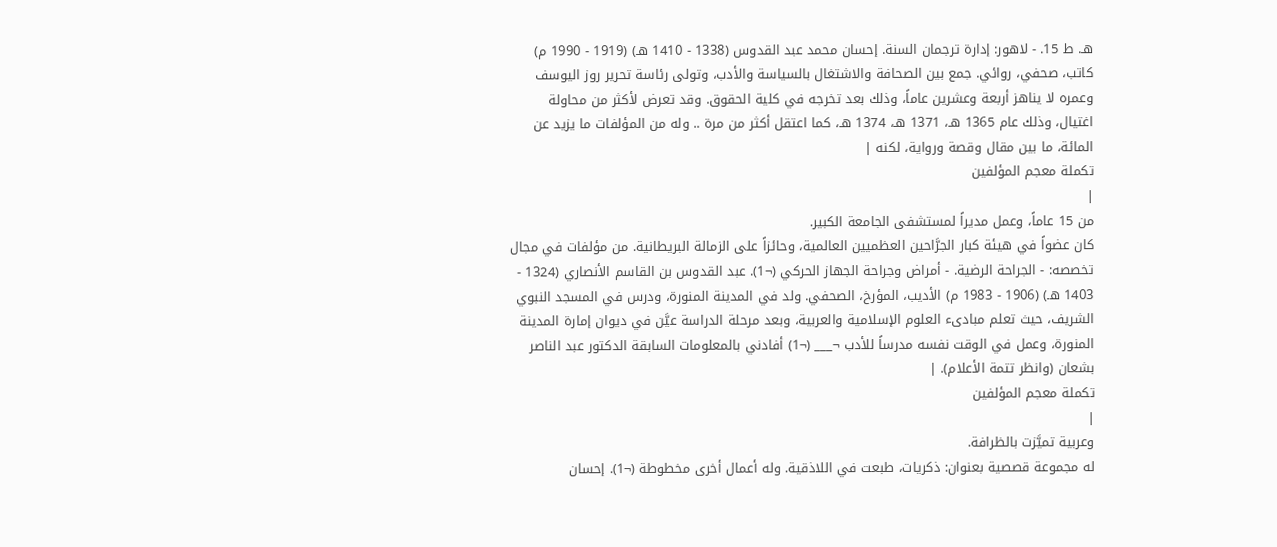هـ. ط 15. - لاهور: إدارة ترجمان السنة. إحسان محمد عبد القدوس (1338 - 1410 هـ) (1919 - 1990 م) كاتب، صحفي، روائي. جمع بين الصحافة والاشتغال بالسياسة والأدب، وتولى رئاسة تحرير روز اليوسف وعمره لا يناهز أربعة وعشرين عاماً، وذلك بعد تخرجه في كلية الحقوق. وقد تعرض لأكثر من محاولة اغتيال، وذلك عام 1365 هـ، 1371 هـ، 1374 هـ، كما اعتقل أكثر من مرة .. وله من المؤلفات ما يزيد عن المائة، ما بين مقال وقصة ورواية، لكنه |
تكملة معجم المؤلفين
|
من 15 عاماً، وعمل مديراً لمستشفى الجامعة الكبير.
كان عضواً في هيئة كبار الجرَّاحين العظميين العالمية، وحائزاً على الزمالة البريطانية. من مؤلفات في مجال تخصصه: - الجراحة الرضية. - أمراض وجراحة الجهاز الحركي (¬1). عبد القدوس بن القاسم الأنصاري (1324 - 1403 هـ) (1906 - 1983 م) الأديب، المؤرخ، الصحفي. ولد في المدينة المنورة، ودرس في المسجد النبوي الشريف، حيث تعلم مبادىء العلوم الإسلامية والعربية، وبعد مرحلة الدراسة عيَّن في ديوان إمارة المدينة المنورة، وعمل في الوقت نفسه مدرساً للأدب ¬___ (¬1) أفادني بالمعلومات السابقة الدكتور عبد الناصر بشعان (وانظر تتمة الأعلام). |
تكملة معجم المؤلفين
|
وعربية تميَّزت بالظرافة.
له مجموعة قصصية بعنوان: ذكريات، طبعت في اللاذقية. وله أعمال أخرى مخطوطة (¬1). إحسان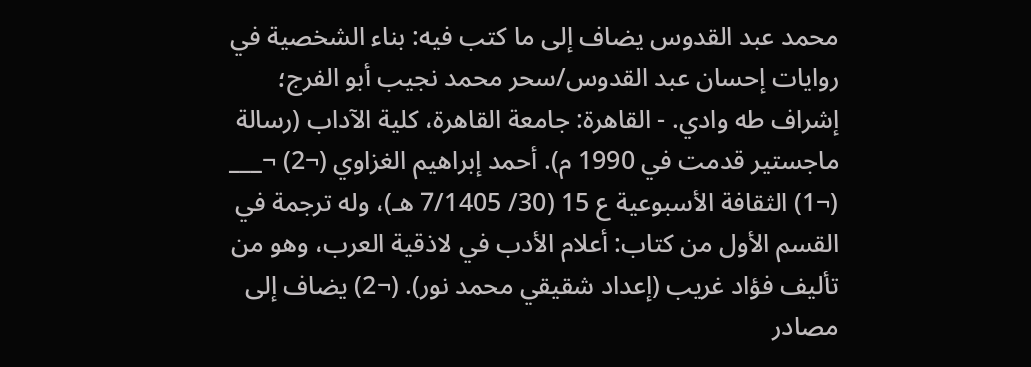محمد عبد القدوس يضاف إلى ما كتب فيه: بناء الشخصية في روايات إحسان عبد القدوس/سحر محمد نجيب أبو الفرج؛ إشراف طه وادي. - القاهرة: جامعة القاهرة، كلية الآداب (رسالة ماجستير قدمت في 1990 م). أحمد إبراهيم الغزاوي (¬2) ¬___ (¬1) الثقافة الأسبوعية ع 15 (30/ 7/1405 هـ)، وله ترجمة في القسم الأول من كتاب: أعلام الأدب في لاذقية العرب، وهو من تأليف فؤاد غريب (إعداد شقيقي محمد نور). (¬2) يضاف إلى مصادر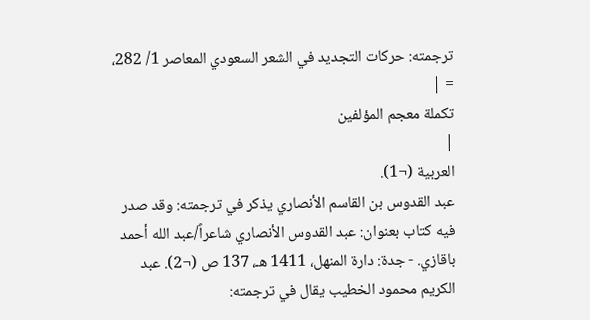ترجمته: حركات التجديد في الشعر السعودي المعاصر 1/ 282، = |
تكملة معجم المؤلفين
|
العربية (¬1).
عبد القدوس بن القاسم الأنصاري يذكر في ترجمته: وقد صدر فيه كتاب بعنوان: عبد القدوس الأنصاري شاعراً/عبد الله أحمد باقازي. - جدة: دارة المنهل، 1411 هـ، 137 ص (¬2). عبد الكريم محمود الخطيب يقال في ترجمته: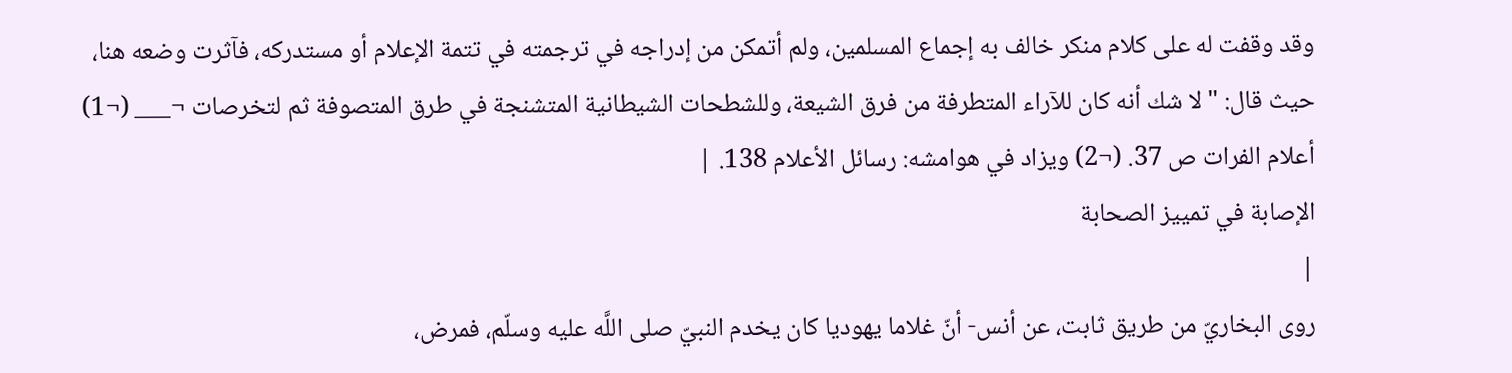وقد وقفت له على كلام منكر خالف به إجماع المسلمين، ولم أتمكن من إدراجه في ترجمته في تتمة الإعلام أو مستدركه، فآثرت وضعه هنا، حيث قال: "لا شك أنه كان للآراء المتطرفة من فرق الشيعة، وللشطحات الشيطانية المتشنجة في طرق المتصوفة ثم لتخرصات ¬___ (¬1) أعلام الفرات ص 37. (¬2) ويزاد في هوامشه: رسائل الأعلام 138. |
الإصابة في تمييز الصحابة
|
روى البخاريّ من طريق ثابت، عن أنس- أنّ غلاما يهوديا كان يخدم النبيّ صلى اللَّه عليه وسلّم، فمرض،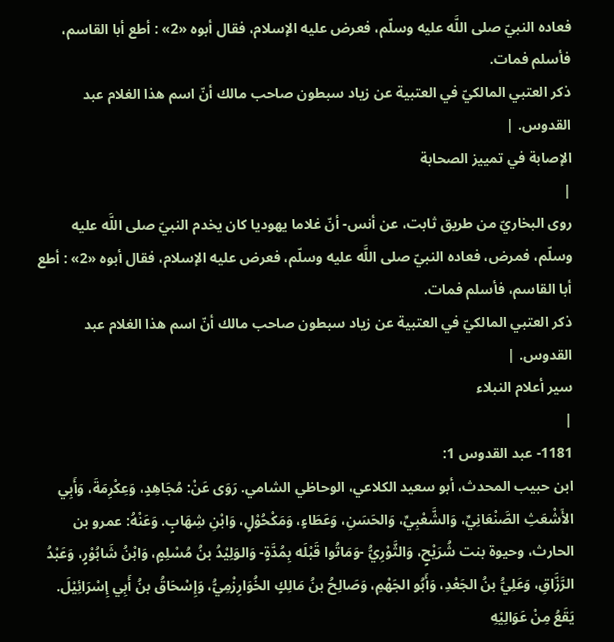فعاده النبيّ صلى اللَّه عليه وسلّم، فعرض عليه الإسلام، فقال أبوه «2» : أطع أبا القاسم، فأسلم فمات.
ذكر العتبي المالكيّ في العتبية عن زياد سبطون صاحب مالك أنّ اسم هذا الغلام عبد القدوس. |
الإصابة في تمييز الصحابة
|
روى البخاريّ من طريق ثابت، عن أنس- أنّ غلاما يهوديا كان يخدم النبيّ صلى اللَّه عليه وسلّم، فمرض، فعاده النبيّ صلى اللَّه عليه وسلّم، فعرض عليه الإسلام، فقال أبوه «2» : أطع أبا القاسم، فأسلم فمات.
ذكر العتبي المالكيّ في العتبية عن زياد سبطون صاحب مالك أنّ اسم هذا الغلام عبد القدوس. |
سير أعلام النبلاء
|
1181- عبد القدوس 1:
ابن حبيب المحدث، أبو سعيد الكلاعي، الوحاظي الشامي. رَوَى عَنْ: مُجَاهِدٍ، وَعِكْرِمَةَ، وَأَبِي الأَشْعَثِ الصَّنْعَانِيِّ، وَالشَّعْبِيِّ، وَالحَسَنِ، وَعَطَاءٍ، وَمَكْحُوْلٍ، وَابْنِ شِهَابٍ. وَعَنْهُ: عمرو بن الحارث، وحيوة بنت شُرَيْحٍ، وَالثَّوْرِيُّ -وَمَاتُوا قَبْلَه بِمُدَّةٍ- وَالوَلِيْدُ بنُ مُسْلِمٍ، وَابْنُ شَابُوْرٍ، وَعَبْدُ الرَّزَّاقِ، وَعَلِيُّ بنُ الجَعْدِ، وَأَبُو الجَهْمِ، وَصَالِحُ بنُ مَالِكٍ الخُوَارِزْمِيُّ، وَإِسْحَاقُ بنُ أَبِي إِسْرَائِيْلَ. يَقَعُ مِنْ عَوَالِيْهِ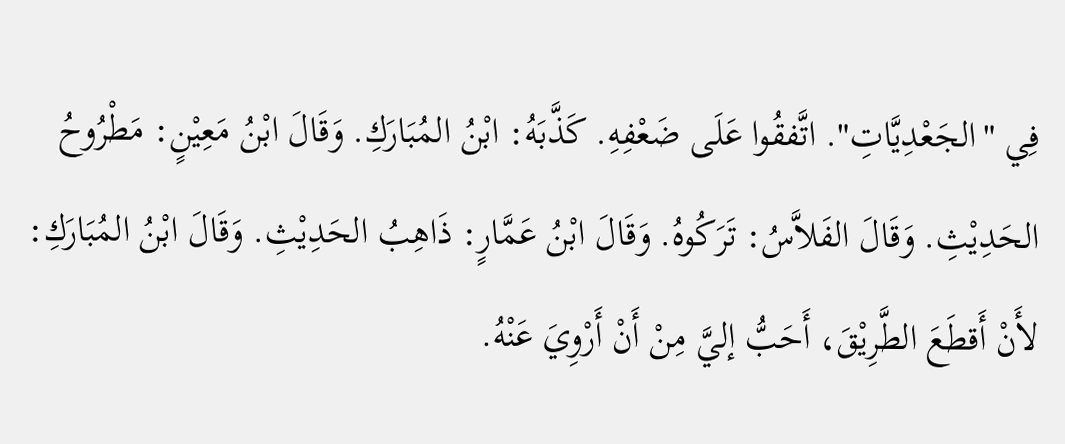فِي "الجَعْدِيَّاتِ". اتَّفقُوا عَلَى ضَعْفِهِ. كَذَّبَهُ: ابْنُ المُبَارَكِ. وَقَالَ ابْنُ مَعِيْنٍ: مَطْرُوحُ الحَدِيْثِ. وَقَالَ الفَلاَّسُ: تَرَكُوهُ. وَقَالَ ابْنُ عَمَّارٍ: ذَاهِبُ الحَدِيْثِ. وَقَالَ ابْنُ المُبَارَكِ: لأَنْ أَقطَعَ الطَّرِيْقَ، أَحَبُّ إليَّ مِنْ أَنْ أَرْوِيَ عَنْهُ.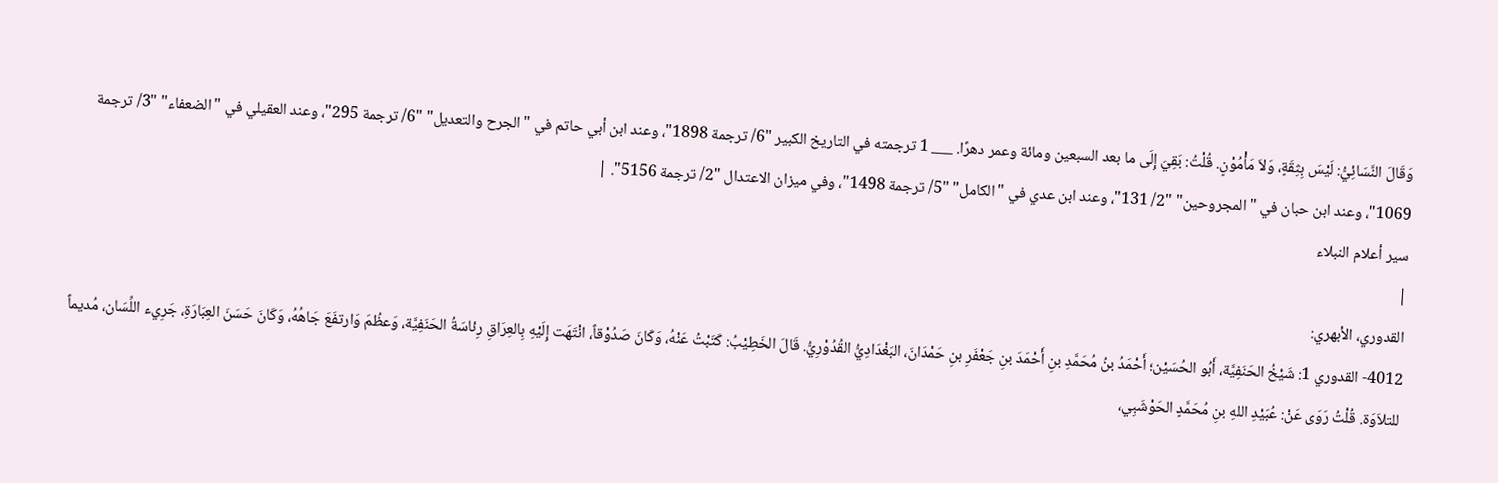وَقَالَ النَّسَائِيُّ: لَيْسَ بِثِقَةٍ، وَلاَ مَأْمُوْنٍ. قُلْتُ: بَقِيَ إِلَى ما بعد السبعين ومائة وعمر دهرًا. ___ 1 ترجمته في التاريخ الكبير "6/ ترجمة 1898"، وعند ابن أبي حاتم في "الجرح والتعديل" "6/ ترجمة 295"، وعند العقيلي في "الضعفاء" "3/ ترجمة 1069"، وعند ابن حبان في "المجروحين" "2/ 131"، وعند ابن عدي في "الكامل" "5/ ترجمة 1498"، وفي ميزان الاعتدال "2/ ترجمة 5156". |
سير أعلام النبلاء
|
القدوري، الأبهري:
4012- القدوري 1: شَيْخُ الحَنَفِيَّة، أَبُو الحُسَيْن؛ أَحْمَدُ بنُ مُحَمَّدِ بنِ أَحْمَدَ بنِ جَعْفَرِ بنِ حَمْدَانَ، البَغْدَادِيُّ القُدُوْرِيُّ. قَالَ الخَطِيْبُ: كَتَبْتُ عَنْهُ، وَكَانَ صَدُوْقاً، انْتَهَت إِلَيْهِ بِالعِرَاقِ رِئاسَةُ الحَنَفِيَّة، وَعظُمَ وَارتفَعَ جَاهُهُ، وَكَانَ حَسَنَ العِبَارَةِ، جَرِيء اللِّسَان، مُديماً للتلاَوَة. قُلْتُ رَوَى عَنْ: عُبَيْدِ اللهِ بنِ مُحَمَّدٍ الحَوْشَبِي،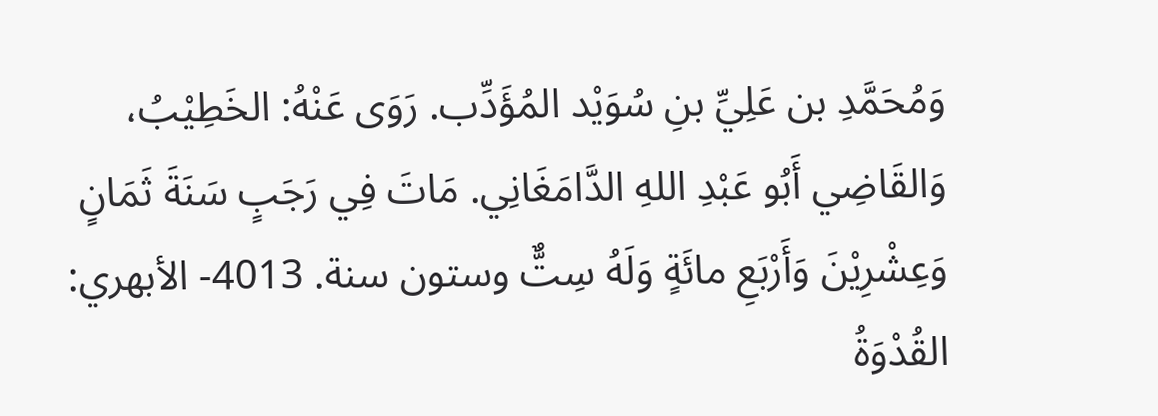وَمُحَمَّدِ بن عَلِيِّ بنِ سُوَيْد المُؤَدِّب. رَوَى عَنْهُ: الخَطِيْبُ، وَالقَاضِي أَبُو عَبْدِ اللهِ الدَّامَغَانِي. مَاتَ فِي رَجَبٍ سَنَةَ ثَمَانٍ وَعِشْرِيْنَ وَأَرْبَعِ مائَةٍ وَلَهُ سِتٌّ وستون سنة. 4013- الأبهري: القُدْوَةُ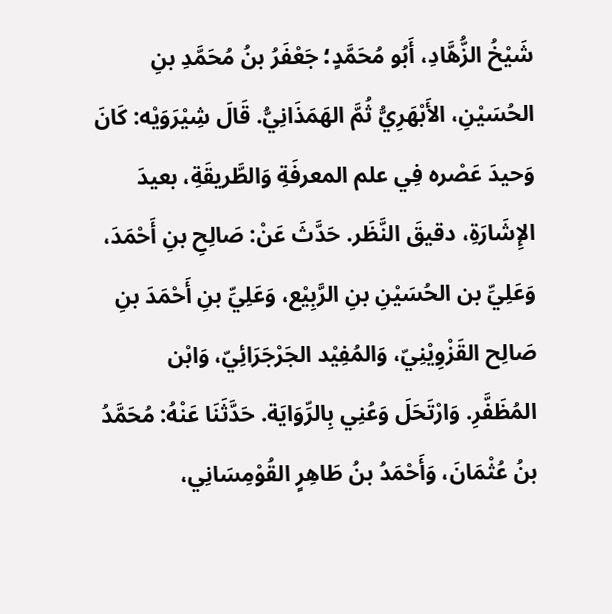شَيْخُ الزُّهَّادِ، أَبُو مُحَمَّدٍ؛ جَعْفَرُ بنُ مُحَمَّدِ بنِ الحُسَيْنِ، الأَبْهَرِيُّ ثُمَّ الهَمَذَانِيُّ. قَالَ شِيْرَوَيْه: كَانَ وَحيدَ عَصْره فِي علم المعرفَةِ وَالطَّريقَةِ، بعيدَ الإِشَارَةِ، دقيقَ النَّظَر. حَدَّثَ عَنْ: صَالِحِ بنِ أَحْمَدَ، وَعَلِيِّ بن الحُسَيْنِ بنِ الرَّبِيْع، وَعَلِيِّ بنِ أَحْمَدَ بنِ صَالِح القَزْوِيْنِيّ، وَالمُفِيْد الجَرْجَرَائِيّ، وَابْن المُظَفَّرِ. وَارْتَحَلَ وَعُنِي بِالرِّوَايَة. حَدَّثَنَا عَنْهُ: مُحَمَّدُ بنُ عُثْمَانَ، وَأَحْمَدُ بنُ طَاهِرٍ القُوْمِسَانِي،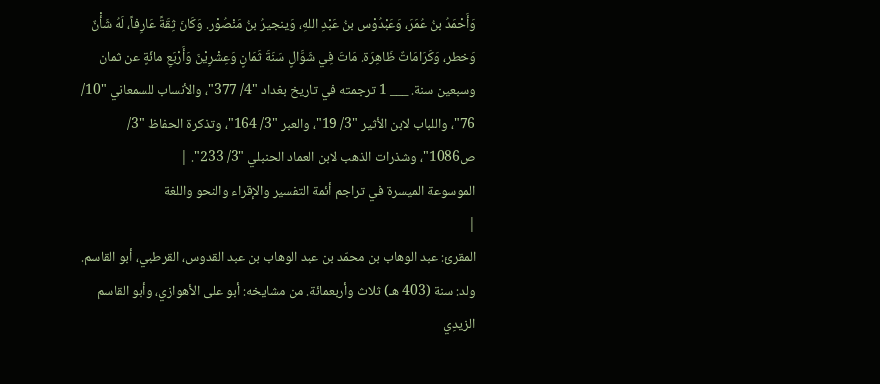وَأَحْمَدُ بنُ عُمَرَ، وَعَبْدُوْس بنُ عَبْدِ اللهِ، وَينجيرُ بنُ مَنْصُوْر. وَكَانَ ثِقَةً عَارِفاً، لَهُ شَأْنٌ وَخطر، وَكَرَامَاتٌ ظَاهِرَة. مَاتَ فِي شَوَّالٍ سَنَةَ ثَمَانٍ وَعِشْرِيْنَ وَأَرْبَعِ مائَةٍ عن ثمان وسبعين سنة. ___ 1 ترجمته في تاريخ بغداد "4/ 377"، والأنساب للسمعاني "10/ 76"، واللباب لابن الأثير "3/ 19"، والعبر "3/ 164"، وتذكرة الحفاظ "3/ ص1086"، وشذرات الذهب لابن العماد الحنبلي "3/ 233". |
الموسوعة الميسرة في تراجم أئمة التفسير والإقراء والنحو واللغة
|
المقرئ: عبد الوهاب بن محمّد بن عبد الوهاب بن عبد القدوس، القرطبي، أبو القاسم.
ولد: سنة (403 هـ) ثلاث وأربعمائة. من مشايخه: أبو على الأهوازي، وأبو القاسم الزيدِي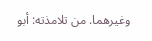وغيرهما. من تلامذته: أبو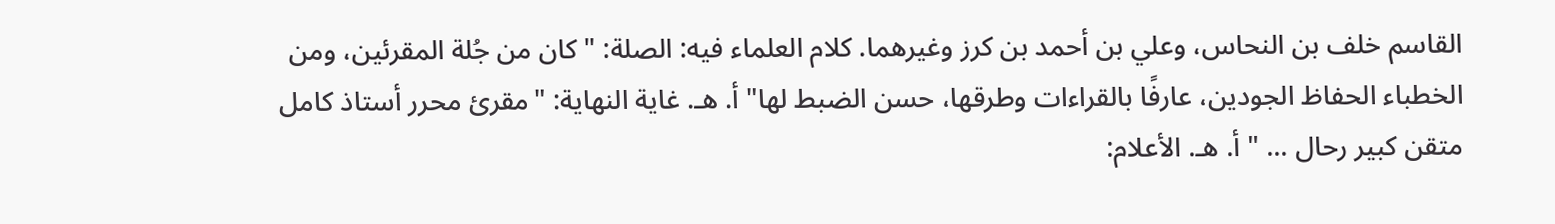القاسم خلف بن النحاس، وعلي بن أحمد بن كرز وغيرهما. كلام العلماء فيه: الصلة: "كان من جُلة المقرئين، ومن الخطباء الحفاظ الجودين، عارفًا بالقراءات وطرقها، حسن الضبط لها" أ. هـ. غاية النهاية: "مقرئ محرر أستاذ كامل متقن كبير رحال ... " أ. هـ. الأعلام: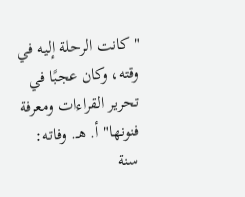"كانت الرحلة إليه في وقته، وكان عجبًا في تحرير القراءات ومعرفة فنونها" أ. هـ. وفاته: سنة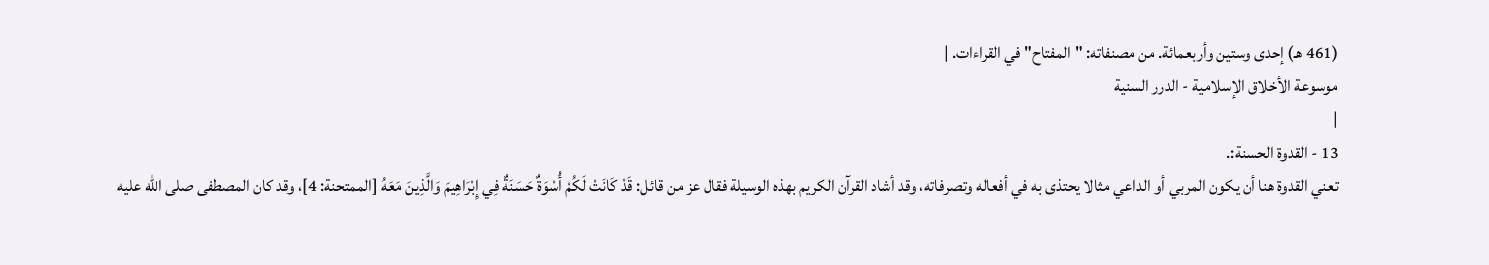(461 هـ) إحدى وستين وأربعمائة. من مصنفاته: "المفتاح" في القراءات. |
موسوعة الأخلاق الإسلامية - الدرر السنية
|
13 - القدوة الحسنة:.
تعني القدوة هنا أن يكون المربي أو الداعي مثالا يحتذى به في أفعاله وتصرفاته، وقد أشاد القرآن الكريم بهذه الوسيلة فقال عز من قائل: قَدْ كَانَتْ لَكُمْ أُسْوَةٌ حَسَنَةٌ فِي إِبْرَاهِيمَ وَالَّذِينَ مَعَهُ [الممتحنة: 4]، وقد كان المصطفى صلى الله عليه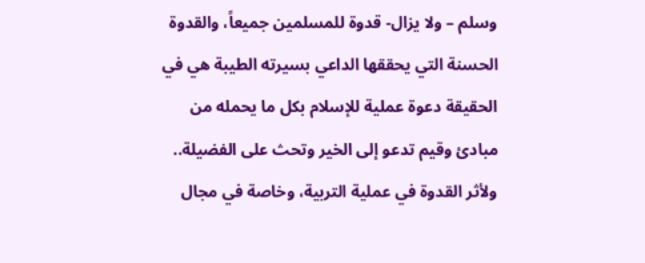وسلم – ولا يزال- قدوة للمسلمين جميعاً، والقدوة الحسنة التي يحققها الداعي بسيرته الطيبة هي في الحقيقة دعوة عملية للإسلام بكل ما يحمله من مبادئ وقيم تدعو إلى الخير وتحث على الفضيلة.. ولأثر القدوة في عملية التربية، وخاصة في مجال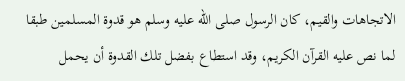الاتجاهات والقيم، كان الرسول صلى الله عليه وسلم هو قدوة المسلمين طبقا لما نص عليه القرآن الكريم، وقد استطاع بفضل تلك القدوة أن يحمل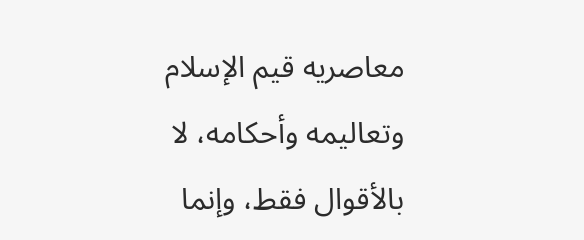معاصريه قيم الإسلام وتعاليمه وأحكامه، لا بالأقوال فقط، وإنما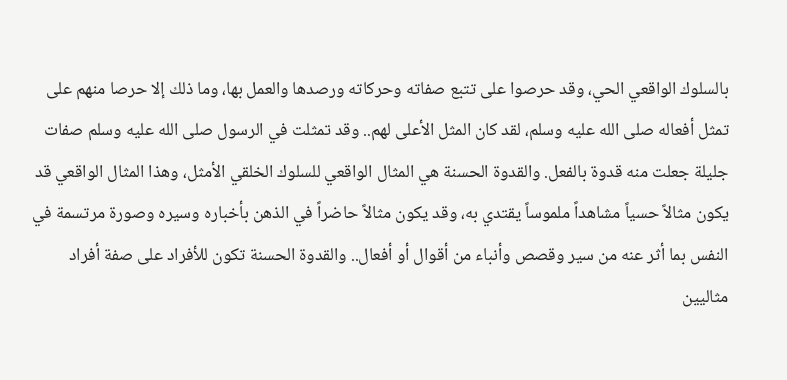بالسلوك الواقعي الحي، وقد حرصوا على تتبع صفاته وحركاته ورصدها والعمل بها، وما ذلك إلا حرصا منهم على تمثل أفعاله صلى الله عليه وسلم، لقد كان المثل الأعلى لهم.. وقد تمثلت في الرسول صلى الله عليه وسلم صفات جليلة جعلت منه قدوة بالفعل. والقدوة الحسنة هي المثال الواقعي للسلوك الخلقي الأمثل، وهذا المثال الواقعي قد يكون مثالاً حسياً مشاهداً ملموساً يقتدي به، وقد يكون مثالاً حاضراً في الذهن بأخباره وسيره وصورة مرتسمة في النفس بما أثر عنه من سير وقصص وأنباء من أقوال أو أفعال.. والقدوة الحسنة تكون للأفراد على صفة أفراد مثاليين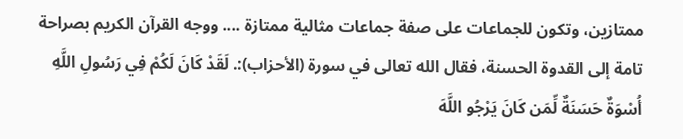ممتازين، وتكون للجماعات على صفة جماعات مثالية ممتازة .... ووجه القرآن الكريم بصراحة تامة إلى القدوة الحسنة، فقال الله تعالى في سورة (الأحزاب):. لَقَدْ كَانَ لَكُمْ فِي رَسُولِ اللَّهِ أُسْوَةٌ حَسَنَةٌ لِّمَن كَانَ يَرْجُو اللَّهَ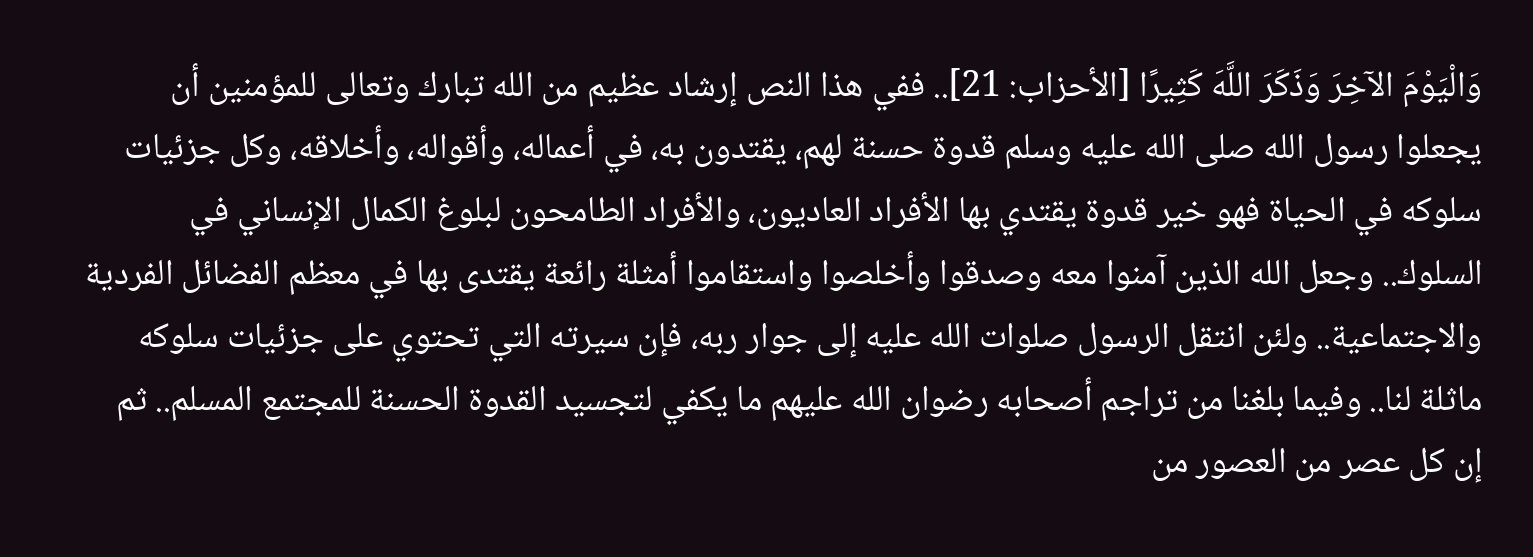وَالْيَوْمَ الآخِرَ وَذَكَرَ اللَّهَ كَثِيرًا [الأحزاب: 21].. ففي هذا النص إرشاد عظيم من الله تبارك وتعالى للمؤمنين أن يجعلوا رسول الله صلى الله عليه وسلم قدوة حسنة لهم، يقتدون به، في أعماله، وأقواله، وأخلاقه، وكل جزئيات سلوكه في الحياة فهو خير قدوة يقتدي بها الأفراد العاديون، والأفراد الطامحون لبلوغ الكمال الإنساني في السلوك.. وجعل الله الذين آمنوا معه وصدقوا وأخلصوا واستقاموا أمثلة رائعة يقتدى بها في معظم الفضائل الفردية والاجتماعية.. ولئن انتقل الرسول صلوات الله عليه إلى جوار ربه، فإن سيرته التي تحتوي على جزئيات سلوكه ماثلة لنا.. وفيما بلغنا من تراجم أصحابه رضوان الله عليهم ما يكفي لتجسيد القدوة الحسنة للمجتمع المسلم.. ثم إن كل عصر من العصور من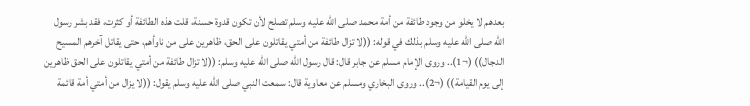بعدهم لا يخلو من وجود طائفة من أمة محمد صلى الله عليه وسلم تصلح لأن تكون قدوة حسنة، قلت هذه الطائفة أو كثرت، فقد بشر رسول الله صلى الله عليه وسلم بذلك في قوله: ((لا تزال طائفة من أمتي يقاتلون على الحق، ظاهرين على من ناوأهم، حتى يقاتل آخرهم المسيح الدجال)) (¬1).. وروى الإمام مسلم عن جابر قال: قال رسول الله صلى الله عليه وسلم: ((لا تزال طائفة من أمتي يقاتلون على الحق ظاهرين إلى يوم القيامة)) (¬2).. وروى البخاري ومسلم عن معاوية قال: سمعت النبي صلى الله عليه وسلم يقول: ((لا يزال من أمتي أمة قائمة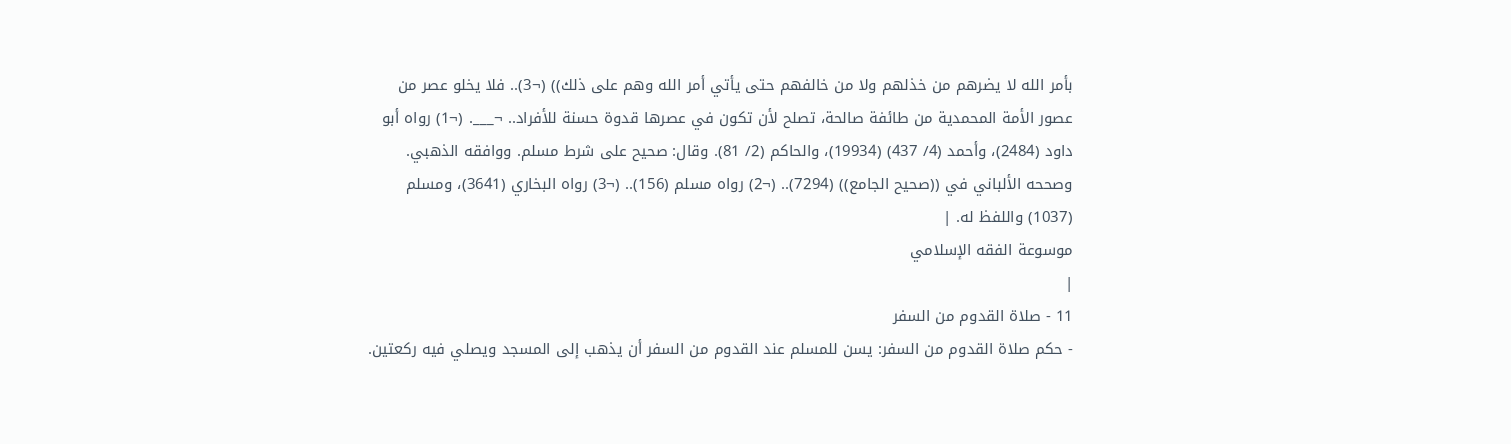بأمر الله لا يضرهم من خذلهم ولا من خالفهم حتى يأتي أمر الله وهم على ذلك)) (¬3).. فلا يخلو عصر من عصور الأمة المحمدية من طائفة صالحة، تصلح لأن تكون في عصرها قدوة حسنة للأفراد.. ¬___. (¬1) رواه أبو داود (2484)، وأحمد (4/ 437) (19934)، والحاكم (2/ 81). وقال: صحيح على شرط مسلم. ووافقه الذهبي. وصححه الألباني في ((صحيح الجامع)) (7294).. (¬2) رواه مسلم (156).. (¬3) رواه البخاري (3641)، ومسلم (1037) واللفظ له. |
موسوعة الفقه الإسلامي
|
11 - صلاة القدوم من السفر
- حكم صلاة القدوم من السفر: يسن للمسلم عند القدوم من السفر أن يذهب إلى المسجد ويصلي فيه ركعتين.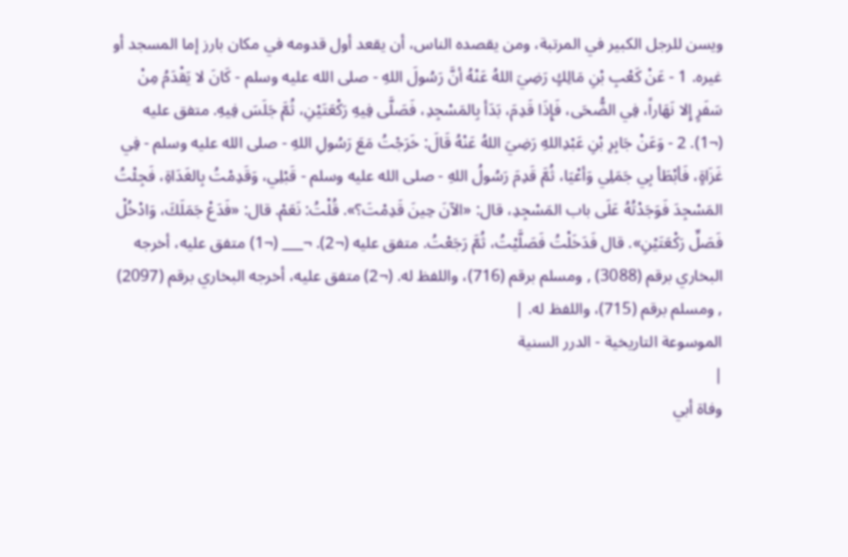ويسن للرجل الكبير في المرتبة، ومن يقصده الناس، أن يقعد أول قدومه في مكان بارز إما المسجد أو غيره. 1 - عَنْ كَعْبِ بْنِ مَالِكٍ رَضِيَ اللهُ عَنْهُ أنَّ رَسُولَ اللهِ - صلى الله عليه وسلم - كَانَ لا يَقْدَمُ مِنْ سَفَرٍ إِلا نَهَاراً، فِي الضُّحَى، فَإِذَا قَدِمَ، بَدَأ بِالمَسْجِدِ، فَصَلَّى فِيهِ رَكْعَتَيْنِ، ثُمَّ جَلَسَ فِيهِ. متفق عليه (¬1). 2 - وَعَنْ جَابِرِ بْنِ عَبْدِاللهِ رَضِيَ اللهُ عَنْهُ قَالَ: خَرَجْتُ مَعَ رَسُولِ اللهِ - صلى الله عليه وسلم - فِي غَزَاةٍ، فَأبْطَأ بِي جَمَلِي وَأعْيَا، ثُمَّ قَدِمَ رَسُولُ اللهِ - صلى الله عليه وسلم - قَبْلِي، وَقَدِمْتُ بِالغَدَاةِ، فَجِئْتُ المَسْجِدَ فَوَجَدْتُهُ عَلَى باب المَسْجِدِ، قال: «الآنَ حِينَ قَدِمْتَ؟». قُلْتُ: نَعَمْ. قال: «فَدَعْ جَمَلَكَ، وَادْخُلْ فَصَلِّ رَكْعَتَيْنِ». قال فَدَخَلْتُ فَصَلَّيْتُ، ثُمَّ رَجَعْتُ. متفق عليه (¬2). ¬___ (¬1) متفق عليه، أخرجه البخاري برقم (3088) , ومسلم برقم (716)، واللفظ له. (¬2) متفق عليه، أخرجه البخاري برقم (2097) , ومسلم برقم (715)، واللفظ له. |
الموسوعة التاريخية - الدرر السنية
|
وفاة أبي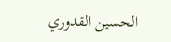الحسين القدوري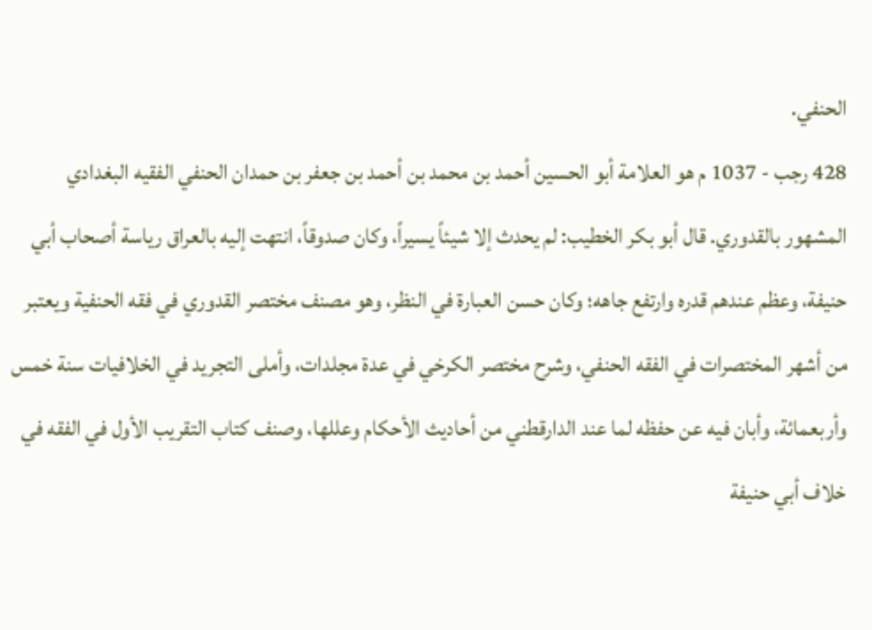الحنفي.
428 رجب - 1037 م هو العلامة أبو الحسين أحمد بن محمد بن أحمد بن جعفر بن حمدان الحنفي الفقيه البغدادي المشهور بالقدوري. قال أبو بكر الخطيب: لم يحدث إلا شيئاً يسيراً، وكان صدوقاً، انتهت إليه بالعراق رياسة أصحاب أبي حنيفة، وعظم عندهم قدره وارتفع جاهه؛ وكان حسن العبارة في النظر، وهو مصنف مختصر القدوري في فقه الحنفية ويعتبر من أشهر المختصرات في الفقه الحنفي، وشرح مختصر الكرخي في عدة مجلدات، وأملى التجريد في الخلافيات سنة خمس وأربعمائة، وأبان فيه عن حفظه لما عند الدارقطني من أحاديث الأحكام وعللها، وصنف كتاب التقريب الأول في الفقه في خلاف أبي حنيفة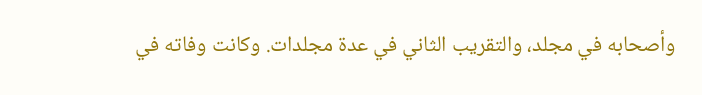وأصحابه في مجلد، والتقريب الثاني في عدة مجلدات. وكانت وفاته في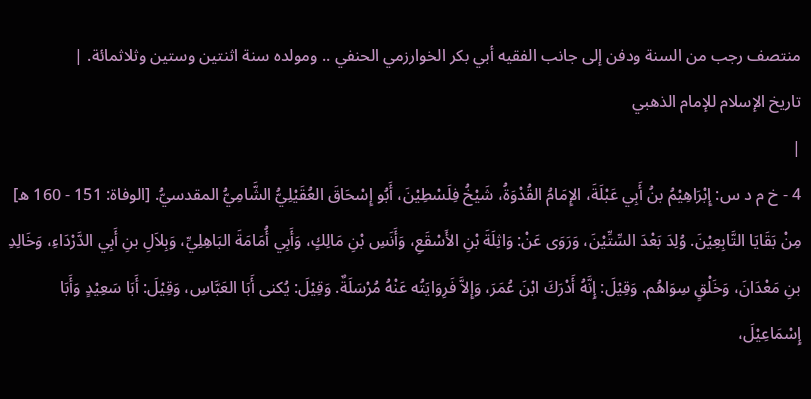منتصف رجب من السنة ودفن إلى جانب الفقيه أبي بكر الخوارزمي الحنفي .. ومولده سنة اثنتين وستين وثلاثمائة. |
تاريخ الإسلام للإمام الذهبي
|
4 - خ م د س: إِبْرَاهِيْمُ بنُ أَبِي عَبْلَةَ، الإِمَامُ القُدْوَةُ، شَيْخُ فِلَسْطِيْنَ، أَبُو إِسْحَاقَ العُقَيْلِيُّ الشَّامِيُّ المقدسيُّ. [الوفاة: 151 - 160 ه]
مِنْ بَقَايَا التَّابِعِيْنَ. وُلِدَ بَعْدَ السِّتِّيْنَ، وَرَوَى عَنْ: وَاثِلَةَ بْنِ الأَسْقَعِ، وَأَنَسِ بْنِ مَالِكٍ، وَأَبِي أُمَامَةَ البَاهِلِيِّ، وَبِلاَلِ بنِ أَبِي الدَّرْدَاءِ، وَخَالِدِ بنِ مَعْدَانَ، وَخَلْقٍ سِوَاهُم. وَقِيْلَ: إِنَّهُ أَدْرَكَ ابْنَ عُمَرَ، وَإِلاَّ فَرِوَايَتُه عَنْهُ مُرْسَلَةٌ. وَقِيْلَ: يُكنى أَبَا العَبَّاسِ، وَقِيْلَ: أَبَا سَعِيْدٍ وَأَبَا إِسْمَاعِيْلَ،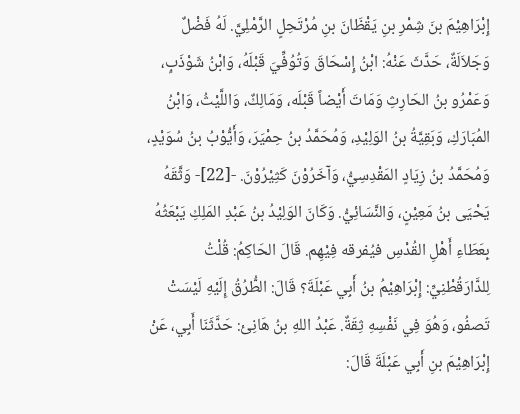إِبْرَاهِيْمَ بنَ شِمْرِ بنِ يَقْظَانَ بنِ مُرْتَحِلٍ الرَّمْلِيَّ. لَهُ فَضْلٌ وَجَلاَلَةٌ، حَدَّثَ عَنْهُ: ابْنُ إِسْحَاقَ وَتُوُفِّيَ قَبْلَهُ، وَابْنُ شَوْذَبٍ، وَعَمْرُو بنُ الحَارِثِ وَمَاتَ أَيْضاً قَبْلَه، وَمَالِكٌ، وَاللَّيْثُ، وَابْنُ المُبَارَكِ، وَبَقِيَّةُ بنُ الوَلِيْدِ، وَمُحَمَّدُ بنُ حِمْيَرَ، وَأَيُّوْبُ بنُ سُوَيْدٍ، وَمُحَمَّدُ بنُ زِيَادٍ المَقْدِسِيُّ، وَآخَرُوْنَ كَثِيْرُوْنَ. -[22]- وَثَّقَهُ يَحْيَى بنُ مَعِيْنٍ، وَالنَّسَائِيُّ. وَكَانَ الوَلِيْدُ بنُ عَبْدِ المَلِكِ يَبْعَثُهُ بِعَطَاءِ أَهْلِ القُدْسِ فيُفرقه فِيْهِم. قَالَ الحَاكِمُ: قُلْتُ لِلدَّارَقُطْنِيِّ: إِبْرَاهِيْمُ بنُ أَبِي عَبْلَةَ؟ قَالَ: الطُّرُقُ إِلَيْهِ لَيْسَتْ تَصفُو، وَهُوَ فِي نَفْسِهِ ثِقَةٌ. عَبْدُ اللهِ بنُ هَانِئ: حَدَّثَنَا أَبِي، عَنْ إِبْرَاهِيْمَ بنِ أَبِي عَبْلَةَ قَالَ: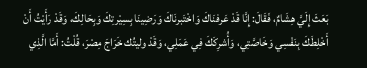بَعَثَ إِلَيَّ هِشَامٌ، فَقَالَ: إِنَّا قَدْ عَرفنَاكَ وَاخْتَبرنَاكَ وَرَضِينَا بِسِيْرتِكَ وَبِحَالِكَ، وَقَدْ رَأَيْتُ أَنْ أَخْلِطَكَ بِنَفْسِي وَخَاصَّتِي، وَأُشرِكَكَ فِي عَمَلِي، وَقَدْ وليتُك خَرَاجَ مِصْرَ، قُلْتُ: أَمَّا الَّذِي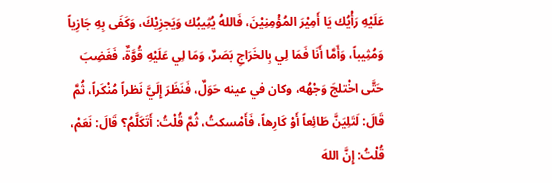عَلَيْهِ رَأْيُك يَا أَمِيْرَ المُؤْمِنِيْنَ، فَاللهُ يُثِيبُك وَيَجزِيْكَ، وَكَفَى بِهِ جَازِياً وَمُثِيباً، وَأَمَّا أَنَا فَمَا لِي بِالخَرَاجِ بَصَرٌ، وَمَا لِي عَلَيْهِ قُوَّةٌ، فَغَضِبَ حَتَّى اخْتلجَ وَجْهُه، وكان في عينه حَوَلٌ، فَنَظَرَ إِلَيَّ نَظراً مُنْكَراً، ثُمَّ قَالَ: لَتَلِيَنَّ طَائِعاً أَوْ كَارِهاً، فَأَمْسكتُ، ثُمَّ قُلْتُ: أَتَكَلَّمُ؟ قَالَ: نَعَمْ، قُلْتُ: إِنَّ اللهَ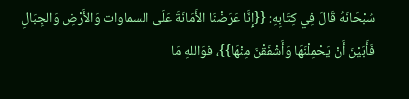سُبْحَانَهُ قَالَ فِي كِتَابِهِ: {{إِنَّا عَرَضْنَا الأَمَانَةَ عَلَى السماوات وَالأَرْضِ وَالجِبَالِ فَأَبَيْنَ أَنْ يَحْمِلْنَهَا وَأَشْفَقْنَ مِنْهَا}}، فوَاللهِ مَا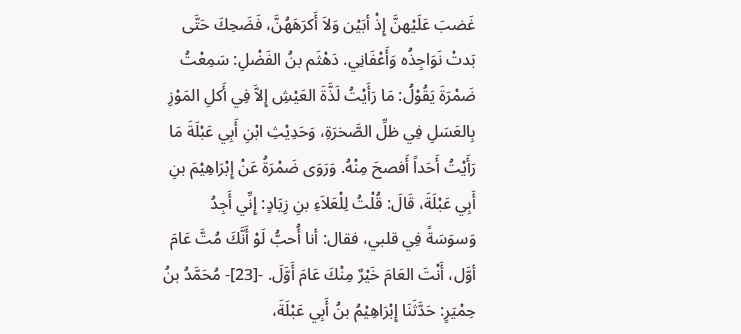غَضبَ عَلَيْهنَّ إِذْ أبَيْن وَلاَ أَكرَهَهُنَّ، فَضَحِكَ حَتَّى بَدتْ نَوَاجِذُه وَأَعْفَانِي. دَهْثَم بنُ الفَضْلِ: سَمِعْتُ ضَمْرَةَ يَقُوْلُ: مَا رَأَيْتُ لَذَّةَ العَيْشِ إِلاَّ فِي أَكلِ المَوْزِ بِالعَسَلِ فِي ظلِّ الصَّخرَةِ، وَحَدِيْثِ ابْنِ أَبِي عَبْلَةَ مَا رَأَيْتُ أَحَداً أَفصحَ مِنْهُ. وَرَوَى ضَمْرَةُ عَنْ إِبْرَاهِيْمَ بنِ أَبِي عَبْلَةَ، قَالَ: قُلْتُ لِلْعَلاَءِ بنِ زِيَادٍ: إِنِّي أَجِدُ وَسوَسَةً فِي قلبي، فقال: أنا أُحبُّ لَوْ أَنَّكَ مُتَّ عَامَ أوَّل، أَنْتَ العَامَ خَيْرٌ مِنْكَ عَامَ أَوَّلَ. -[23]- مُحَمَّدُ بنُ حِمْيَرٍ: حَدَّثَنَا إِبْرَاهِيْمُ بنُ أَبِي عَبْلَةَ،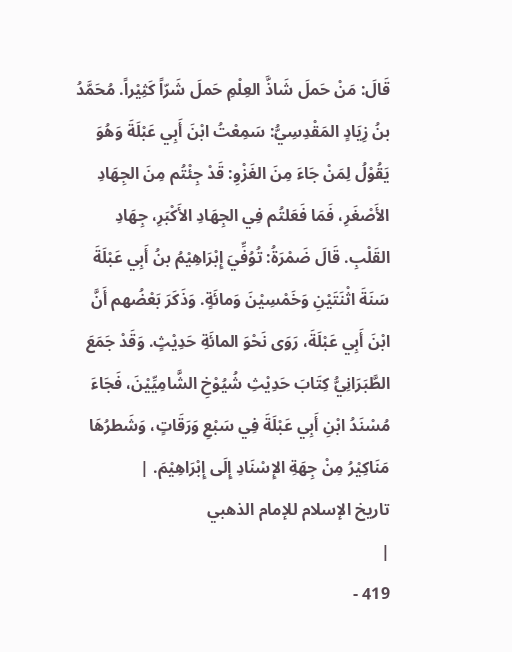قَالَ: مَنْ حَملَ شَاذَّ العِلْمِ حَملَ شَرّاً كَثِيْراً. مُحَمَّدُ بنُ زِيَادٍ المَقْدِسِيُّ: سَمِعْتُ ابْنَ أَبِي عَبْلَةَ وَهُوَ يَقُوْلُ لِمَنْ جَاءَ مِنَ الغَزْوِ: قَدْ جِئْتُم مِنَ الجِهَادِ الأَصْغَرِ، فَمَا فَعَلتُم فِي الجِهَادِ الأَكْبَرِ، جِهَادِ القَلْبِ. قَالَ ضَمْرَةُ: تُوُفِّيَ إِبْرَاهِيْمُ بنُ أَبِي عَبْلَةَ سَنَةَ اثْنَتَيْنِ وَخَمْسِيْنَ وَمائَةٍ. وَذَكَرَ بَعْضُهم أَنَّ ابْنَ أَبِي عَبْلَةَ، رَوَى نَحْوَ المائَةِ حَدِيْثٍ. وَقَدْ جَمَعَ الطَّبَرَانِيُّ كِتَابَ حَدِيْثِ شُيُوْخِ الشَّامِيِّيْنَ، فَجَاءَ مُسْنَدُ ابْنِ أَبِي عَبْلَةَ فِي سَبْعِ وَرَقَاتٍ، وَشَطرُهَا مَنَاكِيْرُ مِنْ جِهَةِ الإِسْنَادِ إِلَى إِبْرَاهِيْمَ. |
تاريخ الإسلام للإمام الذهبي
|
419 -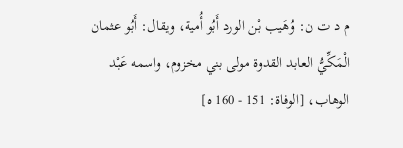م د ت ن: وُهَيب بْن الورد أَبُو أُمية، ويقال: أَبُو عثمان الْمَكِّيُّ العابد القدوة مولى بني مخزوم، واسمه عَبْد الوهاب، [الوفاة: 151 - 160 ه]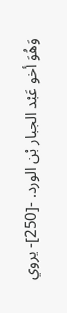وَهُوَ أخو عَبْد الجبار بْن الورد. -[250]- يروي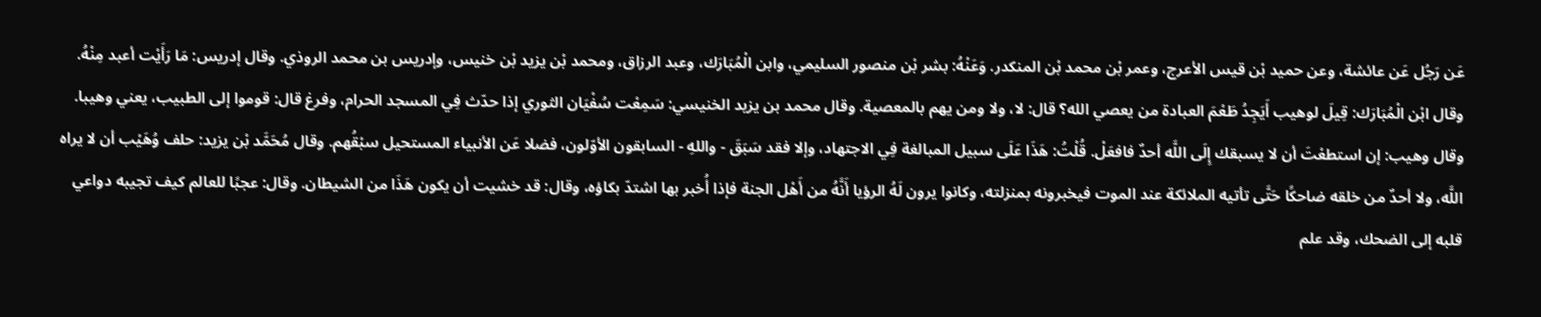عَن رَجُل عَن عائشة، وعن حميد بْن قيس الأعرج، وعمر بْن محمد بْن المنكدر. وَعَنْهُ: بشر بْن منصور السليمي، وابن الْمُبَارَك، وعبد الرزاق، ومحمد بْن يزيد بْن خنيس، وإدريس بن محمد الروذي. وقال إدريس: مَا رَأَيْت أعبد مِنْهُ. وقال ابْن الْمُبَارَك: قِيلَ لوهيب أَيَجِدُ طَعْمَ العبادة من يعصي الله؟ قال: لا، ولا ومن يهم بالمعصية. وقال محمد بن يزيد الخنيسي: سَمِعْت سُفْيَان الثوري إذا حدّث فِي المسجد الحرام، وفرغ قال: قوموا إلى الطبيب، يعني وهيبا. وقال وهيب: إن استطعْتَ أن لا يسبقك إِلَى اللَّه أحدٌ فافعَلْ. قُلْتُ: هَذَا عَلَى سبيل المبالغة فِي الاجتهاد، وإلا فقد سَبَقَ - واللهِ - السابقون الأوّلون، فضلا عَن الأنبياء المستحيل سبْقُهم. وقال مُحَمَّد بْن يزيد: حلف وُهَيْب أن لا يراه اللَّه، ولا أحدٌ من خلقه ضاحكًا حَتَّى تأتيه الملائكة عند الموت فيخبرونه بمنزلته، وكانوا يرون لَهُ الرؤيا أَنَّهُ من أَهْل الجنة فإذا أُخبر بها اشتدّ بكاؤه، وقال: قد خشيت أن يكون هَذَا من الشيطان. وقال: عجبًا للعالم كيف تجيبه دواعي قلبه إلى الضحك، وقد علم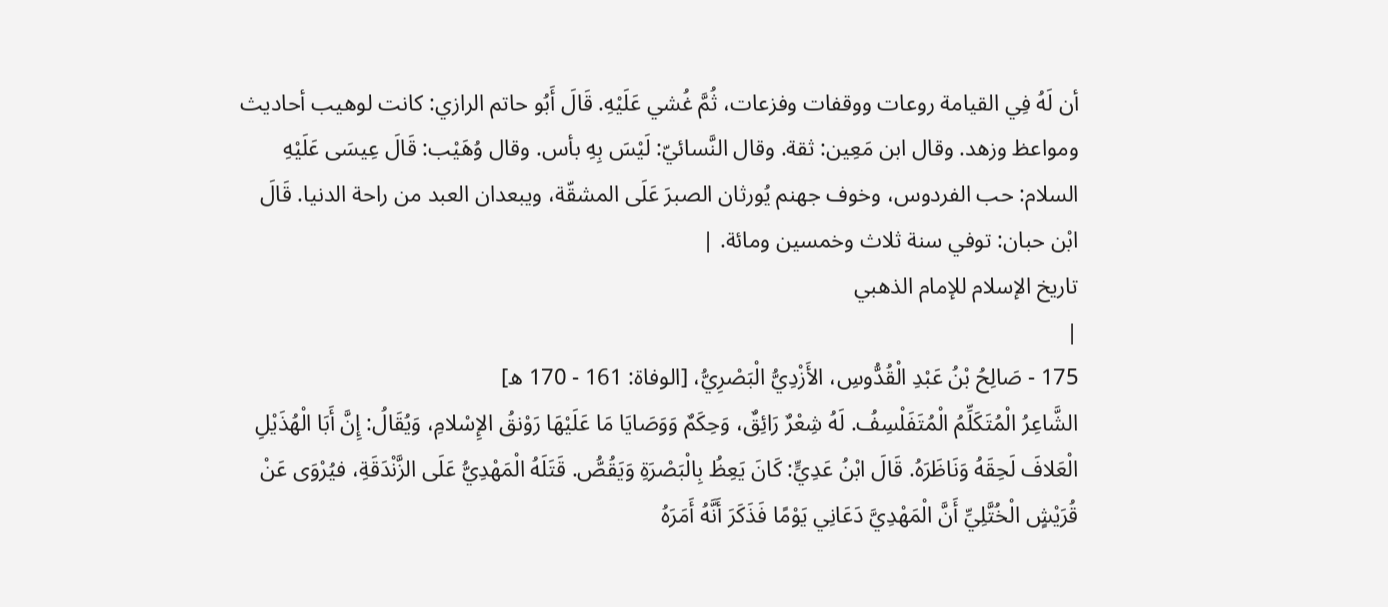أن لَهُ فِي القيامة روعات ووقفات وفزعات، ثُمَّ غُشي عَلَيْهِ. قَالَ أَبُو حاتم الرازي: كانت لوهيب أحاديث ومواعظ وزهد. وقال ابن مَعِين: ثقة. وقال النَّسائيّ: لَيْسَ بِهِ بأس. وقال وُهَيْب: قَالَ عِيسَى عَلَيْهِ السلام: حب الفردوس، وخوف جهنم يُورثان الصبرَ عَلَى المشقّة، ويبعدان العبد من راحة الدنيا. قَالَ ابْن حبان: توفي سنة ثلاث وخمسين ومائة. |
تاريخ الإسلام للإمام الذهبي
|
175 - صَالِحُ بْنُ عَبْدِ الْقُدُّوسِ، الأَزْدِيُّ الْبَصْرِيُّ، [الوفاة: 161 - 170 ه]
الشَّاعِرُ الْمُتَكَلِّمُ الْمُتَفَلْسِفُ. لَهُ شِعْرٌ رَائِقٌ، وَحِكَمٌ وَوَصَايَا مَا عَلَيْهَا رَوْنقُ الإِسْلامِ، وَيُقَالُ: إِنَّ أَبَا الْهُذَيْلِ الْعَلافَ لَحِقَهُ وَنَاظَرَهُ. قَالَ ابْنُ عَدِيٍّ: كَانَ يَعِظُ بِالْبَصْرَةِ وَيَقُصُّ. قَتَلَهُ الْمَهْدِيُّ عَلَى الزَّنْدَقَةِ، فيُرْوَى عَنْ قُرَيْشٍ الْخُتَّلِيِّ أَنَّ الْمَهْدِيَّ دَعَانِي يَوْمًا فَذَكَرَ أَنَّهُ أَمَرَهُ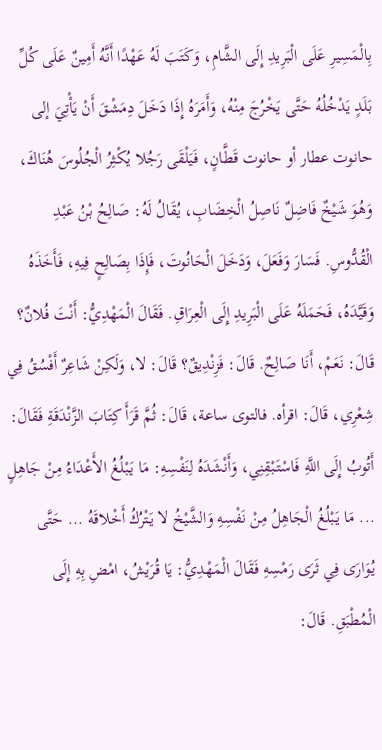بِالْمَسِيرِ عَلَى الْبَرِيدِ إِلَى الشَّامِ، وَكَتَبَ لَهُ عَهْدًا أَنَّهُ أَمِينٌ عَلَى كُلِّ بَلَدٍ يَدْخُلُهُ حَتَّى يَخْرُجَ مِنْهُ، وَأَمَرَهُ إِذَا دَخَلَ دِمَشْقَ أَنْ يَأْتِيَ إلى حانوت عطار أو حانوت قَطَّانٍ، فَيَلْقَى رَجُلا يُكْثِرُ الْجُلُوسَ هُنَاكَ، وَهُوَ شَيْخٌ فَاضِلٌ نَاصِلُ الْخِضَابِ، يُقَالُ لَهُ: صَالِحُ بْنُ عَبْدِ الْقُدُّوسِ. فَسَارَ وَفَعَلَ، وَدَخَلَ الْحَانُوتَ، فَإِذَا بِصَالِحٍ فِيهِ، فَأَخَذَهُ وَقَيَّدَهُ، فَحَمَلَهُ عَلَى الْبَرِيدِ إِلَى الْعِرَاقِ. فَقَالَ الْمَهْدِيُّ: أَنْتَ فُلانٌ؟ قَالَ: نَعَمْ، أَنَا صَالِحٌ. قَالَ: فَزِنْدِيقٌ؟ قَالَ: لا، وَلَكِنْ شَاعِرٌ أَفْسُقُ فِي شِعْرِي، قَالَ: اقرأه. فالتوى ساعة، قَالَ: ثُمَّ قَرَأَ كِتَابَ الزَّنْدَقَةِ فَقَالَ: أَتُوبُ إِلَى اللَّهِ فَاسْتَبْقِنِي، وَأَنْشَدَهُ لِنَفْسِهِ: مَا يَبْلُغُ الأَعْدَاءُ مِنْ جَاهِلٍ ... مَا يَبْلُغُ الْجَاهِلُ مِنْ نَفْسِهِ وَالشَّيْخُ لا يَتْرُكُ أَخْلاقَهُ ... حَتَّى يُوَارَى فِي ثَرَى رَمْسِهِ فَقَالَ الْمَهْدِيُّ: يَا قُرَيْشُ، امْضِ بِهِ إِلَى الْمُطْبَقِ. قَالَ: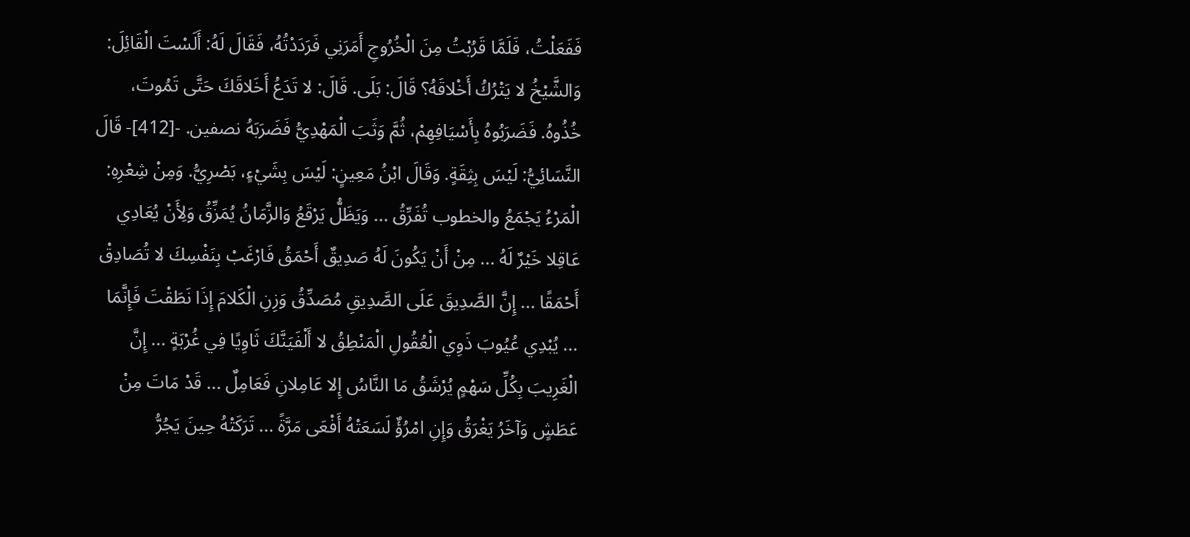فَفَعَلْتُ، فَلَمَّا قَرُبْتُ مِنَ الْخُرُوجِ أَمَرَنِي فَرَدَدْتُهُ، فَقَالَ لَهُ: أَلَسْتَ الْقَائِلَ: وَالشَّيْخُ لا يَتْرُكُ أَخْلاقَهُ؟ قَالَ: بَلَى. قَالَ: لا تَدَعُ أَخَلاقَكَ حَتَّى تَمُوتَ، خُذُوهُ. فَضَرَبُوهُ بِأَسْيَافِهِمْ، ثُمَّ وَثَبَ الْمَهْدِيُّ فَضَرَبَهُ نصفين. -[412]- قَالَ النَّسَائِيُّ: لَيْسَ بِثِقَةٍ. وَقَالَ ابْنُ مَعِينٍ: لَيْسَ بِشَيْءٍ، بَصْرِيُّ. وَمِنْ شِعْرِهِ: الْمَرْءُ يَجْمَعُ والخطوب تُفَرِّقُ ... وَيَظَلُّ يَرْقَعُ وَالزَّمَانُ يُمَزِّقُ وَلِأَنْ يُعَادِي عَاقِلا خَيْرٌ لَهُ ... مِنْ أَنْ يَكُونَ لَهُ صَدِيقٌ أَحْمَقُ فَارْغَبْ بِنَفْسِكَ لا تُصَادِقْ أَحْمَقًا ... إِنَّ الصَّدِيقَ عَلَى الصَّدِيقِ مُصَدِّقُ وَزِنِ الْكَلامَ إِذَا نَطَقْتَ فَإِنَّمَا ... يُبْدِي عُيُوبَ ذَوِي الْعُقُولِ الْمَنْطِقُ لا أَلْفَيَنَّكَ ثَاوِيًا فِي غُرْبَةٍ ... إِنَّ الْغَرِيبَ بِكُلِّ سَهْمٍ يُرْشَقُ مَا النَّاسُ إِلا عَامِلانِ فَعَامِلٌ ... قَدْ مَاتَ مِنْ عَطَشٍ وَآخَرُ يَغْرَقُ وَإِنِ امْرُؤٌ لَسَعَتْهُ أَفْعَى مَرَّةً ... تَرَكَتْهُ حِينَ يَجُرُّ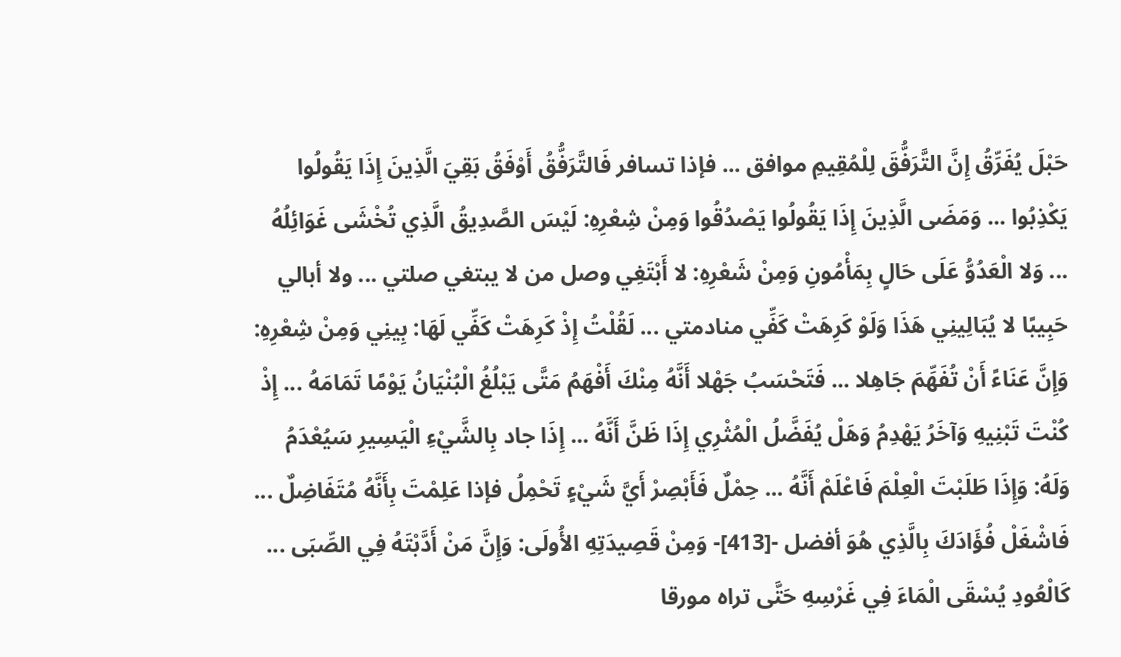حَبْلَ يُفَرِّقُ إِنَّ التَّرَفُّقَ لِلْمُقِيمِ موافق ... فإذا تسافر فَالتَّرَفُّقُ أَوْفَقُ بَقِيَ الَّذِينَ إِذَا يَقُولُوا يَكْذِبُوا ... وَمَضَى الَّذِينَ إِذَا يَقُولُوا يَصْدُقُوا وَمِنْ شِعْرِهِ: لَيْسَ الصَّدِيقُ الَّذِي تُخْشَى غَوَائِلُهُ ... وَلا الْعَدُوُّ عَلَى حَالٍ بِمَأْمُونِ وَمِنْ شَعْرِهِ: لا أَبْتَغِي وصل من لا يبتغي صلتي ... ولا أبالي حَبِيبًا لا يُبَالِينِي هَذَا وَلَوْ كَرِهَتْ كَفِّي منادمتي ... لَقُلْتُ إِذْ كَرِهَتْ كَفِّي لَهَا: بِينِي وَمِنْ شِعْرِهِ: وَإِنَّ عَنَاءً أَنْ تُفَهِّمَ جَاهِلا ... فَتَحْسَبُ جَهْلا أَنَّهُ مِنْكَ أَفْهَمُ مَتَّى يَبْلُغُ الْبُنْيَانُ يَوْمًا تَمَامَهُ ... إِذْ كُنْتَ تَبْنِيهِ وَآخَرُ يَهْدِمُ وَهَلْ يُفَضَّلُ الْمُثْرِي إِذَا ظَنَّ أَنَّهُ ... إِذَا جاد بِالشَّيْءِ الْيَسِيرِ سَيُعْدَمُ وَلَهُ: وَإِذَا طَلَبْتَ الْعِلْمَ فَاعْلَمْ أَنَّهُ ... حِمْلٌ فَأَبْصِرْ أَيَّ شَيْءٍ تَحْمِلُ فإذا عَلِمْتَ بِأَنَّهُ مُتَفَاضِلٌ ... فَاشْغَلْ فُؤَادَكَ بِالَّذِي هُوَ أفضل -[413]- وَمِنْ قَصِيدَتِهِ الأُولَى: وَإِنَّ مَنْ أَدَّبْتَهُ فِي الصِّبَى ... كَالْعُودِ يُسْقَى الْمَاءَ فِي غَرْسِهِ حَتَّى تراه مورقا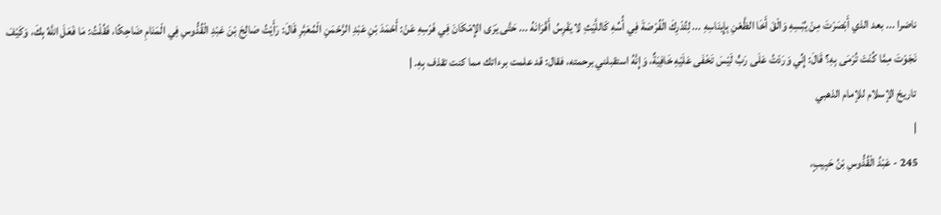ناضرا ... بعد الذي أَبْصَرْتَ مِنْ يُبْسِهِ وَالْقَ أَخَا الظَّعْنِ بِإِينَاسِهِ ... لِتُدْرِكَ الْفُرْصَةَ فِي أُسِّهِ كَاللَّيْثِ لا يَفْرِسُ أَقْرَانَهُ ... حَتَّى يَرَى الإِمْكَانَ فِي فَرْسِهِ عَنْ: أَحْمَدَ بْنِ عَبْدِ الرَّحْمَنِ الْمُعَبَّرِ قَالَ: رَأَيْتُ صَالِحَ بْنَ عَبْدِ الْقُدُّوسِ فِي الْمَنَامِ ضَاحِكًا، فَقُلْتُ: مَا فَعَلَ اللَّهُ بِكَ، وَكَيْفَ نَجَوْتَ مِمَّا كُنْتَ تُرْمَى بِهِ؟ قَالَ: إِنِّي وَرَدْتُ عَلَى رَبٍّ لَيْسَ تَخْفَى عَلَيْهِ خَافِيَةٌ، وَإِنَّهُ استقبلني برحمته، فقال: قد علمت برءاتك مما كنت تقذف بِهِ. |
تاريخ الإسلام للإمام الذهبي
|
245 - عَبْدُ الْقُدُّوسِ بْنُ حَبِيبٍ،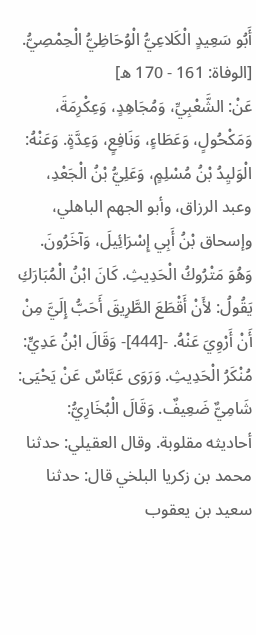أَبُو سَعِيدٍ الْكَلاعِيُّ الْوُحَاظِيُّ الْحِمْصِيُّ. [الوفاة: 161 - 170 ه]
عَنْ: الشَّعْبِيِّ، وَمُجَاهِدٍ، وَعِكْرِمَةَ، وَمَكْحُولٍ، وَعَطَاءٍ، وَنَافِعٍ، وَعِدَّةٍ. وَعَنْهُ: الْوَليِدُ بْنُ مُسْلِمٍ، وَعَلِيُّ بْنُ الْجَعْدِ، وعبد الرزاق، وأبو الجهم الباهلي، وإسحاق بْنُ أَبِي إِسْرَائِيلَ، وَآخَرُونَ. وَهُوَ مَتْرُوكُ الْحَدِيثِ. كَانَ ابْنُ الْمُبَارَكِ يَقُولُ: لأَنْ أَقْطَعَ الطَّرِيقَ أَحَبُّ إِلَيَّ مِنْ أَنْ أَرْوِيَ عَنْهُ. -[444]- وَقَالَ ابْنُ عَدِيٍّ: مُنْكَرُ الْحَدِيثِ. وَرَوَى عَبَّاسٌ عَنْ يَحْيَى: شَامِيٌّ ضَعِيفٌ. وَقَالَ الْبُخَارِيُّ: أحاديثه مقلوبة. وقال العقيلي: حدثنا محمد بن زكريا البلخي قال: حدثنا سعيد بن يعقوب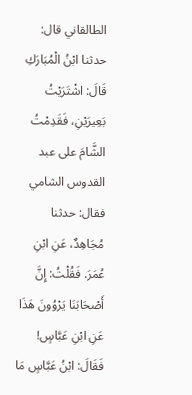الطالقاني قال: حدثنا ابْنُ الْمُبَارَكِ قَالَ: اشْتَرَيْتُ بَعِيرَيْنِ، فَقَدِمْتُ الشَّامَ على عبد القدوس الشامي فقال: حدثنا مُجَاهِدٌ، عَنِ ابْنِ عُمَرَ. فَقُلْتُ: إِنَّ أَصْحَابَنَا يَرْوُونَ هَذَا عَنِ ابْنِ عَبَّاسٍ! فَقَالَ: ابْنُ عَبَّاسٍ مَا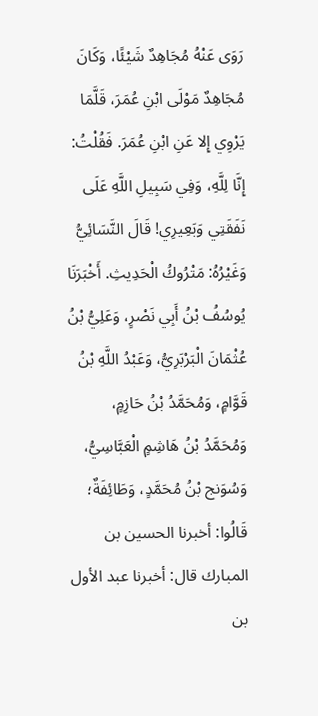رَوَى عَنْهُ مُجَاهِدٌ شَيْئًا، وَكَانَ مُجَاهِدٌ مَوْلَى ابْنِ عُمَرَ، قَلَّمَا يَرْوِي إِلا عَنِ ابْنِ عُمَرَ. فَقُلْتُ: إِنَّا لِلَّهِ، وَفِي سَبِيلِ اللَّهِ عَلَى نَفَقَتِي وَبَعِيرِي! قَالَ النَّسَائِيُّ وَغَيْرُهُ: مَتْرُوكُ الْحَدِيثِ. أَخْبَرَنَا يُوسُفُ بْنُ أَبِي نَصْرٍ، وَعَلِيُّ بْنُ عُثْمَانَ الْبَرْبَرِيُّ، وَعَبْدُ اللَّهِ بْنُ قَوَّامٍ، وَمُحَمَّدُ بْنُ حَازِمٍ، وَمُحَمَّدُ بْنُ هَاشِمٍ الْعَبَّاسِيُّ، وَسُوَنج بْنُ مُحَمَّدٍ، وَطَائِفَةٌ؛ قَالُوا: أخبرنا الحسين بن المبارك قال: أخبرنا عبد الأول بن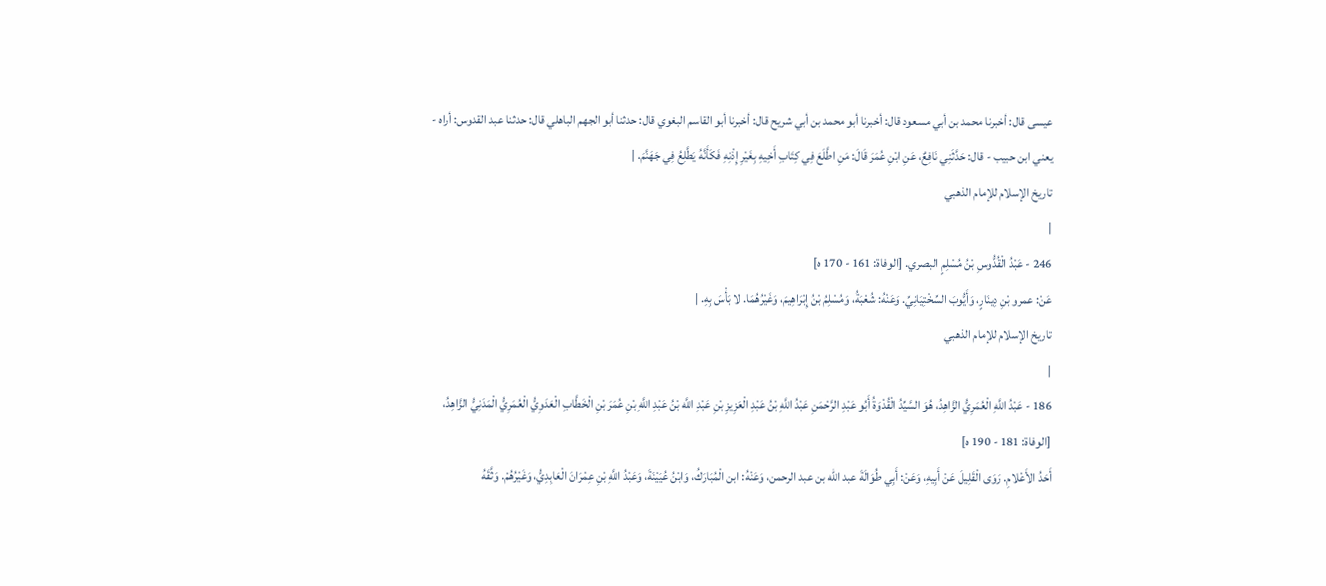عيسى قال: أخبرنا محمد بن أبي مسعود قال: أخبرنا أبو محمد بن أبي شريح قال: أخبرنا أبو القاسم البغوي قال: حدثنا أبو الجهم الباهلي قال: حدثنا عبد القدوس: أراه - يعني ابن حبيب - قال: حَدَّثَنِي نَافِعٌ، عَنِ ابْنِ عُمَرَ قَالَ: مَنِ اطَّلَعَ فِي كِتَابِ أَخِيهِ بِغَيْرِ إِذْنِهِ فَكَأَنَّهُ يَطَّلِعُ فِي جَهَنَّمَ. |
تاريخ الإسلام للإمام الذهبي
|
246 - عَبْدُ الْقُدُّوسِ بْنُ مُسْلِمٍ البصري. [الوفاة: 161 - 170 ه]
عَنْ: عمرو بْنِ دِينَارٍ، وَأَيُّوبَ السِّخْتِيَانِيِّ. وَعَنْهُ: شُعْبَةُ، وَمُسْلِمُ بْنُ إِبْرَاهِيمَ، وَغَيْرُهُمَا. لا بَأْسَ بِهِ. |
تاريخ الإسلام للإمام الذهبي
|
186 - عَبْدُ اللَّهِ الْعُمَرِيُّ الزَّاهِدُ، هُوَ السَّيِّدُ الْقُدْوَةُ أَبُو عَبْدِ الرَّحْمَنِ عَبْدُ اللَّهِ بْنُ عَبْدِ الْعَزِيزِ بْنِ عَبْدِ اللَّه بْنُ عَبْدِ اللَّهِ بْنِ عُمَرَ بْنِ الْخَطَّابِ الْعَدَوِيُّ الْعُمَرِيُّ الْمَدَنِيُّ الزَّاهِدُ، [الوفاة: 181 - 190 ه]
أَحَدُ الأَعْلامِ. رَوَى الْقَلِيلَ عَنْ أَبِيهِ، وَعَنْ: أَبِي طُوَالَةَ عبد الله بن عبد الرحمن، وَعَنْهُ: ابن الْمُبَارَكُ، وَابْنُ عُيَيْنَةَ، وَعَبْدُ اللَّهِ بْنِ عِمْرَانَ الْعَابِدِيُّ، وَغَيْرُهُمْ. وَثَّقَهُ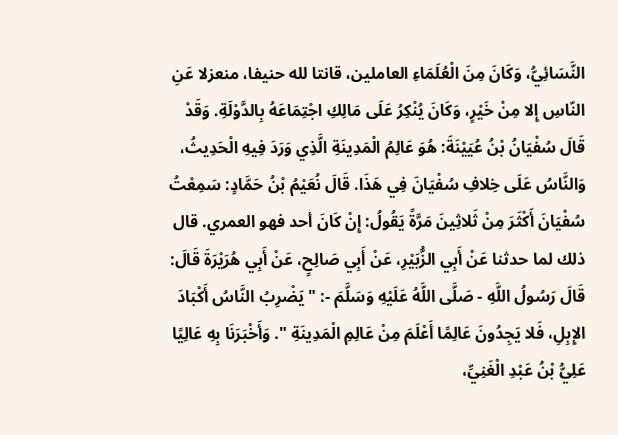النَّسَائِيُّ، وَكَانَ مِنَ الْعُلَمَاءِ العاملين، قانتا لله حنيفا، منعزلا عَنِ النّاسِ إِلا مِنْ خَيْرٍ، وَكَانَ يُنْكِرُ عَلَى مَالِكِ اجْتِمَاعَهُ بِالدَّوْلَةِ. وَقَدْ قَالَ سُفْيَانُ بْنُ عُيَيْنَةَ: هُوَ عَالِمُ الْمَدِينَةِ الَّذِي وَرَدَ فِيهِ الْحَدِيثُ، وَالنَّاسُ عَلَى خِلافِ سُفْيَانَ فِي هَذَا. قَالَ نُعَيْمُ بْنُ حَمَّادٍ: سَمِعْتُ سُفْيَانَ أَكْثَرَ مِنْ ثَلاثِينَ مَرَّةً يَقُولُ: إِنْ كَانَ أحد فهو العمري. قال ذلك لما حدثنا عَنْ أَبِي الزُّبَيْرِ، عَنْ أَبِي صَالِحٍ، عَنْ أَبِي هُرَيْرَةَ قَالَ: قَالَ رَسُولُ اللَّهِ - صَلَّى اللَّهُ عَلَيْهِ وَسَلَّمَ -: " يَضْرِبُ النَّاسُ أَكْبَادَ الإِبِلِ، فَلا يَجِدُونَ عَالِمًا أَعْلَمَ مِنْ عَالِمِ الْمَدِينَةِ ". وَأَخْبَرَنَا بِهِ عَالِيًا عَلِيُّ بْنُ عَبْدِ الْغَنِيِّ،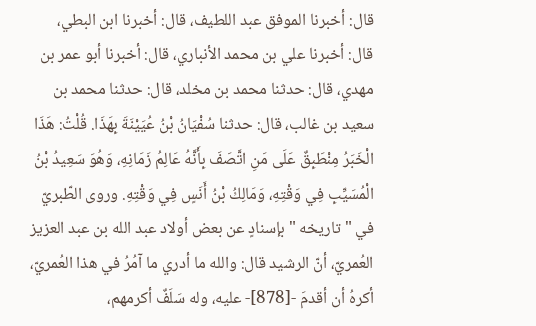قال: أخبرنا الموفق عبد اللطيف، قال: أخبرنا ابن البطي، قال: أخبرنا علي بن محمد الأنباري، قال: أخبرنا أبو عمر بن مهدي، قال: حدثنا محمد بن مخلد، قال: حدثنا محمد بن سعيد بن غالب، قال: حدثنا سُفْيَانُ بْنُ عُيَيْنَةَ بِهَذَا. قُلْتُ: هَذَا الْخَبَرُ مِنْطَبِقٌ عَلَى مَنِ اتَّصَفَ بِأَنَّهُ عَالِمُ زَمَانِهِ، وَهُوَ سَعِيدُ بْنُ الْمُسَيِّبِ فِي وَقْتِهِ، وَمَالِكُ بْنُ أَنَسٍ فِي وَقْتِهِ. وروى الطّبريّ في " تاريخه " بإسنادٍ عن بعض أولاد عبد الله بن عبد العزيز العُمريّ، أنّ الرشيد قال: والله ما أدري ما آمُرُ في هذا العُمريّ، أكرهُ أن أقدمَ -[878]- عليه، وله سَلَفٌ أكرمهم،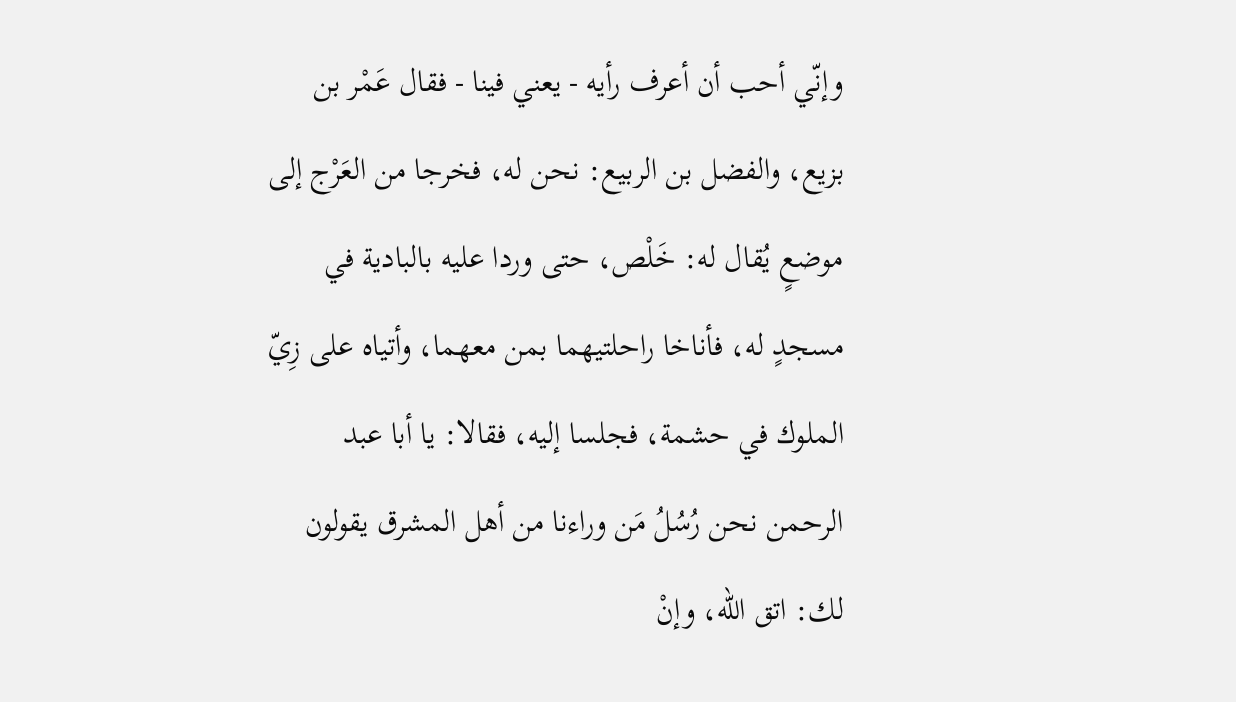وإنّي أحب أن أعرف رأيه - يعني فينا - فقال عَمْر بن بزيع، والفضل بن الربيع: نحن له، فخرجا من العَرْج إلى موضعٍ يُقال له: خَلْص، حتى وردا عليه بالبادية في مسجدٍ له، فأناخا راحلتيهما بمن معهما، وأتياه على زِيّ الملوك في حشمة، فجلسا إليه، فقالا: يا أبا عبد الرحمن نحن رُسُلُ مَن وراءنا من أهل المشرق يقولون لك: اتق الله، وإنْ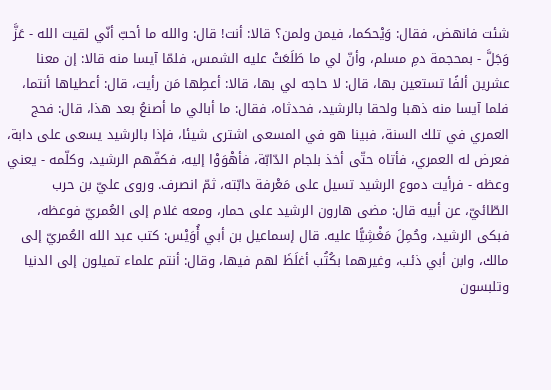شئت فانهض، فقال: وَيْحكما، فيمن ولمن؟ قالا: أنت! قال: والله ما أحبّ أنّي لقيت الله - عَزَّ وَجَلَّ - بمحجمة دمِ مسلم، وأنّ لي ما طَلَعَتْ عليه الشمس، فلمّا آيسا منه قالا: إن معنا عشرين ألفًا تستعين بها، قال: لا حاجه لي بها، قالا: أعطِها مَن رأيت، قال: أعطياها أنتما، فلما آيسا منه ذهبا ولحقا بالرشيد، فحدثاه، فقال: ما أبالي ما أصنعُ بعد هذا، قال: فحج العمري في تلك السنة، فبينا هو في المسعى اشترى شيئا، فإذا بالرشيد يسعى على دابة، فعرض له العمري، فأتاه حتّى أخذ بلجام الدّابّة، فأهْوَوْا إليه، فكفّهم الرشيد، وكلّمه - يعني وعظه - فرأيت دموع الرشيد تسيل على مَعْرفة دابّته، ثمّ انصرف. وروى عليّ بن حرب الطّائيّ، عن أبيه قال: مضى هارون الرشيد على حمار، ومعه غلام إلى العُمريّ فوعظه، فبكى الرشيد، وحُمِلَ مَغْشِيًّا عليه. قال إسماعيل بن أبي أُوَيْس: كتب عبد الله العُمريّ إلى مالك، وابن أبي ذئب، وغيرهما بكُتُب أغلَظَ لهم فيها، وقال: أنتم علماء تميلون إلى الدنيا وتلبسون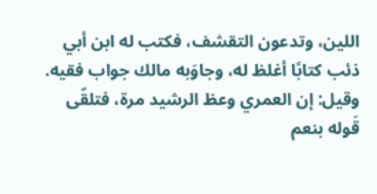اللين، وتدعون التقشف، فكتب له ابن أبي ذئب كتابًا أغلظ له، وجاوَبه مالك جواب فقيه. وقيل: إن العمري وعظ الرشيد مرة، فتلقّى قَوله بنعم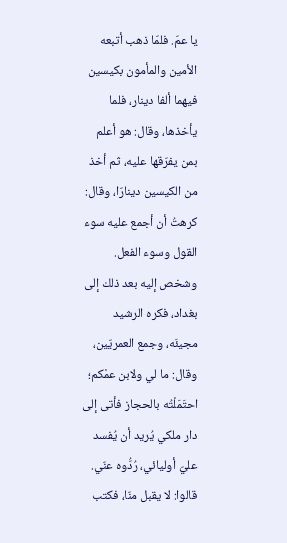يا عمّ. فلمّا ذهب أتبعه الأمين والمأمون بكيسين فيهما ألفا دينار، فلما يأخذها، وقال: هو أعلم بمن يفرّقها عليه، ثم أخذ من الكيسين دينارّا، وقال: كرهتُ أن أجمع عليه سوء القول وسوء الفعل. وشخص إليه بعد ذلك إلى بغداد، فكره الرشيد مجيئَه، وجمع العمريّين، وقال: ما لي ولابن عمْكم؛ احتَمَلْتُه بالحجاز فأتى إلى دار ملكي يُريد أن يُفسد عليّ أوليائي، رُدُّوه عنّي. قالوا: لا يقبل منّا، فكتب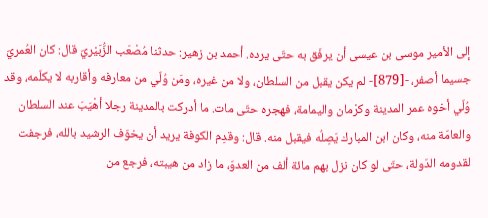إلى الأمير موسى بن عيسى أن يرفَق به حتّى يرده. أحمد بن زهير: حدثنا مُصْعَب الزُّبَيْريّ قال: كان العُمريّ جسيما أصفر، -[879]- لم يكن يقبل من السلطان، ولا من غيره، ومَن وُلّي من معارفه وأقاربه لا يكلّمه، وقد وُلّي أخوه عمر المدينة وكرْمان واليمامة، فهجره حتّى مات. ما أدركت بالمدينة رجلا أهْيَبَ عند السلطان والعامّة منه، وكان ابن المبارك يَصِلُه فيقبل منه. قال: وقدِم الكوفة يريد أن يخوّف الرشيد بالله، فرجفت لقدومه الدّولة، حتّى لو كان نزل بهم مائة ألف من العدوّ، ما زاد من هيبته، فرجع من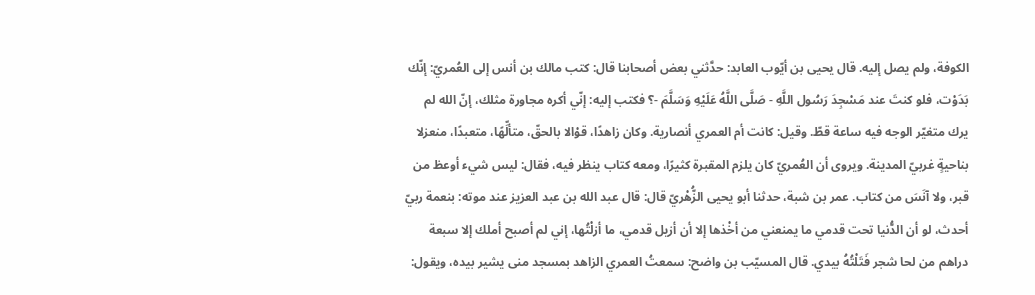الكوفة، ولم يصل إليه. قال يحيى بن أيّوب العابد: حدَّثني بعض أصحابنا قال: كتب مالك بن أنس إلى العُمريّ: إنّك بَدَوْت، فلو كنتَ عند مَسْجِدَ رَسُول اللَّهِ - صَلَّى اللَّهُ عَلَيْهِ وَسَلَّمَ -؟ فكتب إليه: إنّي أكره مجاورة مثلك، إنّ الله لم يرك متغيّر الوجه فيه ساعة قطّ. وقيل: كانت أم العمري أنصارية. وكان زاهدًا، قوْالا بالحقّ، متألِّهًا، متعبدًا، منعزلا بناحيةٍ غربيّ المدينة. ويروى أن العُمريّ كان يلزم المقبرة كثيرًا، ومعه كتاب ينظر فيه، فقال: ليس شيء أوعظ من قبر، ولا آنَسَ من كتاب. عمر بن شبة، حدثنا أبو يحيى الزُّهْريّ قال: قال عبد الله بن عبد العزيز عند موته: بنعمة ربيّ أحدث، لو أن الدُّنيا تحت قدمي ما يمنعني من أخْذها إلا أن أزيل قدمي، ما أزلْتُها، إني لم أصبح أملك إلا سبعة دراهم من لحا شجر فَتَلْتُهُ بيدي. قال المسيّب بن واضح: سمعتُ العمري الزاهد بمسجد منى يشير بيده، ويقول: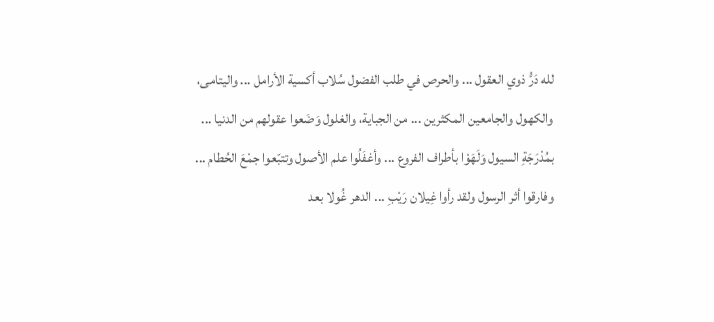لله دَرُّ ذوي العقول ... والحرص في طلب الفضول سُلاب أكسية الأرامل ... واليتامى، والكهول والجامعين المكثرين ... من الجباية، والغلول وَضَعوا عقولهم من الدنيا ... بمُدْرَجَةِ السيول وَلَهَوْا بأطراف الفروع ... وأغفَلُوا علم الأصول وتتبّعوا جمْعَ الحُطام ... وفارقوا أثر الرسول ولقد رأوا غِيلان رَيْبِ ... الدهر غُولا بعد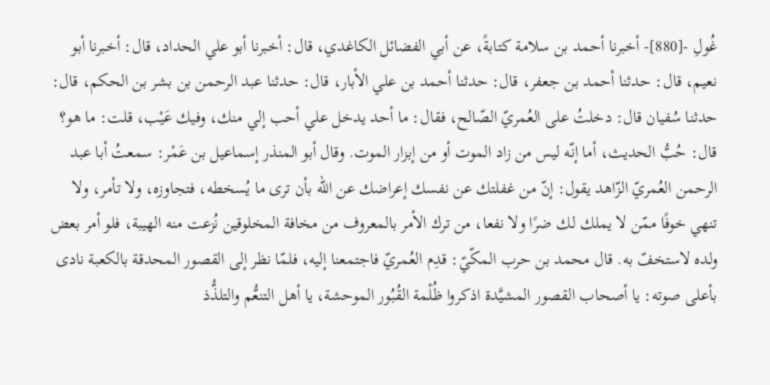غُولِ -[880]- أخبرنا أحمد بن سلامة كتابةً، عن أبي الفضائل الكاغدي، قال: أخبرنا أبو علي الحداد، قال: أخبرنا أبو نعيم، قال: حدثنا أحمد بن جعفر، قال: حدثنا أحمد بن علي الأبار، قال: حدثنا عبد الرحمن بن بشر بن الحكم، قال: حدثنا سُفيان قال: دخلتُ على العُمريّ الصّالح، فقال: ما أحد يدخل علي أحب إلي منك، وفيك عَيْب، قلت: ما هو؟ قال: حُبُّ الحديث، أما إنّه ليس من زاد الموت أو من إبزار الموت. وقال أبو المنذر إسماعيل بن عَمْر: سمعتُ أبا عبد الرحمن العُمريّ الزّاهد يقول: إنّ من غفلتك عن نفسك إعراضك عن الله بأن ترى ما يُسخطه، فتجاوزه، ولا تأمر، ولا تنهي خوفًا ممّن لا يملك لك ضرًا ولا نفعا، من ترك الأمر بالمعروف من مخافة المخلوقين نُزعت منه الهيبة، فلو أمر بعض ولده لاستخفّ به. قال محمد بن حرب المكّيّ: قدِم العُمريّ فاجتمعنا إليه، فلمّا نظر إلى القصور المحدقة بالكعبة نادى بأعلى صوته: يا أصحاب القصور المشيَّدة اذكروا ظُلْمة القُبُور الموحشة، يا أهل التنعُّم والتلذُّذ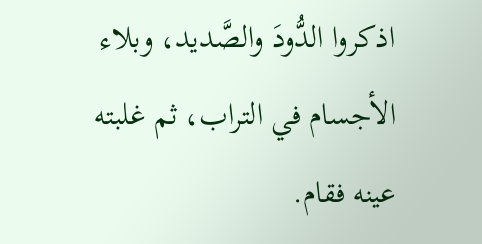اذكروا الدُّودَ والصَّديد، وبلاء الأجسام في التراب، ثم غلبته عينه فقام.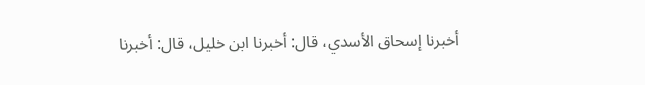أخبرنا إسحاق الأسدي، قال: أخبرنا ابن خليل، قال: أخبرنا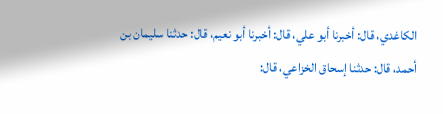الكاغدي، قال: أخبرنا أبو علي، قال: أخبرنا أبو نعيم، قال: حدثنا سليمان بن أحمد، قال: حدثنا إسحاق الخزاعي، قال: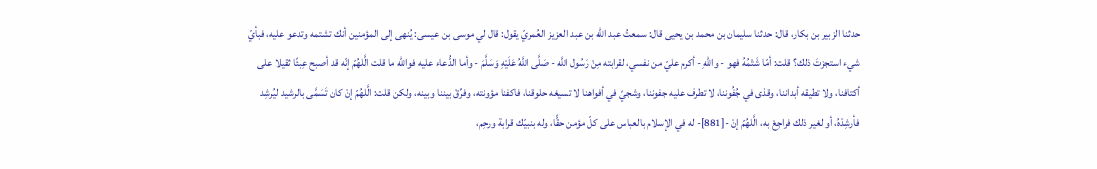حدثنا الزبير بن بكار، قال: حدثنا سليمان بن محمد بن يحيى قال: سمعتُ عبد الله بن عبد العزيز العُمريّ يقول: قال لي موسى بن عيسى: يُنهى إلى المؤمنين أنك تشتمه وتدعو عليه، فبأيّ شيء استجزتَ ذلك؟ قلت: أمّا شَتْمُهُ فهو - واللهِ - أكرم عليّ من نفسي، لقرابته مِنْ رَسُول اللَّه - صَلَّى اللَّهُ عَلَيْهِ وَسَلَّمَ - وأما الدُّعاء عليه فوالله ما قلت الَّلهُمّ إنّه قد أصبح عِبئًا ثقيلا على أكتافنا، ولا تطيقه أبداننا، وقذى في جُفُوننا، لا تطرف عليه جفوننا، وشجيً في أفواهنا لا تسيغه حلوقنا، فاكفنا مؤونته، وفرِّقْ بيننا وبينه، ولكن قلت: الَّلهُمّ إنْ كان تَسَمَّى بالرشيد ليُرشِد فأرشِدْهُ، أو لغير ذلك فراجِعْ به، الَّلهُمّ إنْ -[881]- له في الإسلام بالعباس على كلّ مؤمن حقًّا، وله بنبيّك قرابة ورحِم،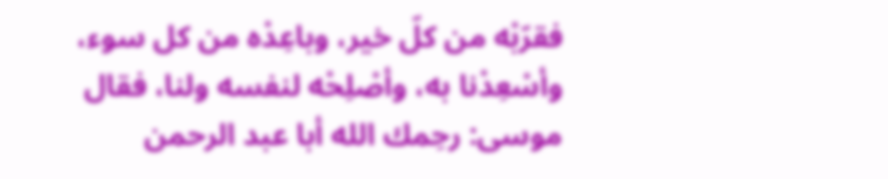فقرّبْه من كلّ خير، وباعِدْه من كل سوء، وأسْعِدْنا به، وأصْلِحْه لنفسه ولنا، فقال موسى: رحِمك الله أبا عبد الرحمن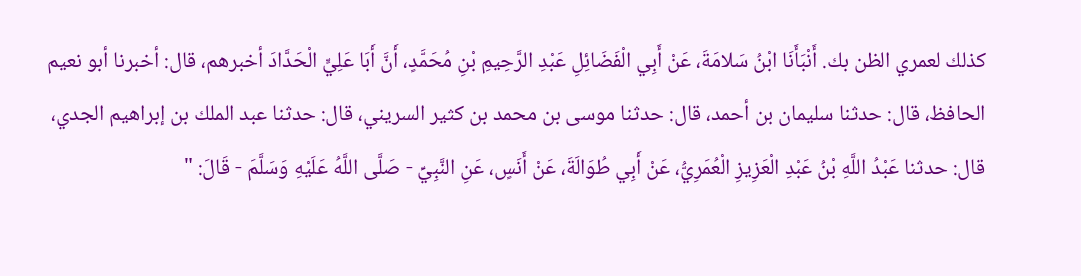كذلك لعمري الظن بك. أَنْبَأَنَا ابْنُ سَلامَةَ، عَنْ أَبِي الْفَضَائِلِ عَبْدِ الرَّحِيمِ بْنِ مُحَمَّدٍ، أَنَّ أَبَا عَلِيٍّ الْحَدَّادَ أخبرهم، قال: أخبرنا أبو نعيم الحافظ، قال: حدثنا سليمان بن أحمد، قال: حدثنا موسى بن محمد بن كثير السريني، قال: حدثنا عبد الملك بن إبراهيم الجدي، قال: حدثنا عَبْدُ اللَّهِ بْنُ عَبْدِ الْعَزِيزِ الْعُمَرِيُّ، عَنْ أَبِي طُوَالَةَ، عَنْ أَنَسٍ، عَنِ النَّبِيِّ - صَلَّى اللَّهُ عَلَيْهِ وَسَلَّمَ - قَالَ: "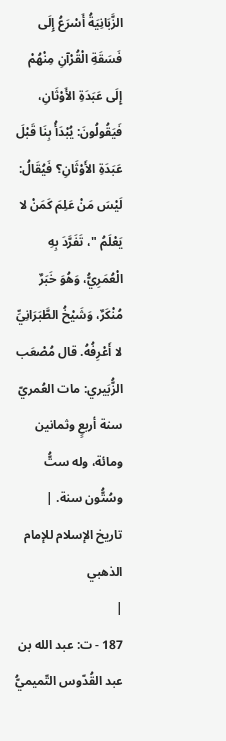الزَّبَانِيَةُ أَسْرَعُ إِلَى فَسَقَةِ الْقُرْآنِ مِنْهُمْ إِلَى عَبَدَةِ الأَوْثَانِ، فَيَقُولُونَ: يُبْدَأُ بِنَا قَبْلَ عَبَدَةِ الأَوْثَانِ؟ فَيُقَالُ: لَيْسَ مَنْ عَلِمَ كَمَنْ لا يَعْلَمُ "، تَفَرَّدَ بِهِ الْعُمَرِيُّ، وَهُوَ خَبَرٌ مُنْكَرٌ، وَشَيْخُ الطَّبَرَانِيِّ لا أَعْرِفُهُ. قال مُصْعَب الزُّبَيري: مات العُمريّ سنة أربعٍ وثمانين ومائة، وله ستُّ وسُتُّون سنة. |
تاريخ الإسلام للإمام الذهبي
|
187 - ت: عبد الله بن عبد القُدّوس التّميميُّ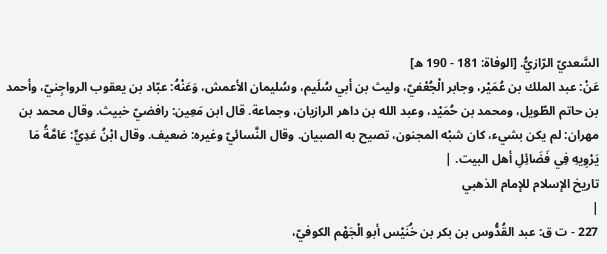السَّعديّ الرّازيُّ. [الوفاة: 181 - 190 ه]
عَنْ: عبد الملك بن عُمَيْر، وجابر الْجُعْفيّ، وليث بن أبي سُلَيم، وسُليمان الأعمش، وَعَنْهُ: عبّاد بن يعقوب الرواجِنيّ، وأحمد بن حاتم الطّويل، ومحمد بن حُمَيْد، وعبد الله بن داهر الرازيان، وجماعة. قال ابن مَعِين: رافضيّ خبيث. وقال محمد بن مهران: لم يكن بشيء، كان شبْه المجنون، تصيح به الصبيان. وقال النَّسائيّ وغيره: ضعيف. وقال ابْنُ عَدِيٍّ: عَامَّةُ مَا يَرْوِيهِ فِي فَضَائِلِ أهل البيت. |
تاريخ الإسلام للإمام الذهبي
|
227 - ت ق: عبد القُدُّوس بن بكر بن خُنَيْس أبو الْجَهْم الكوفيّ،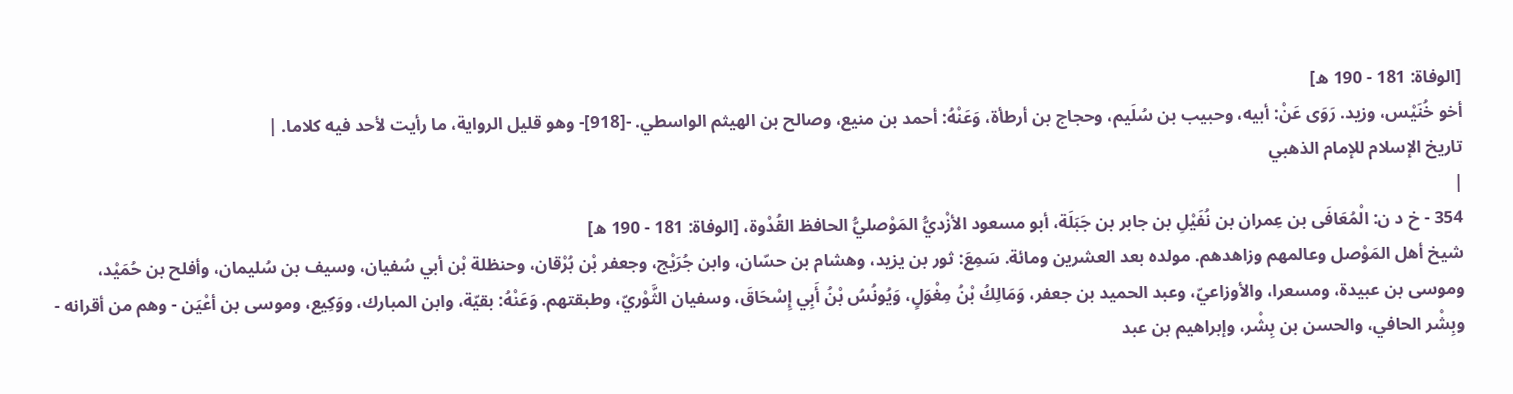[الوفاة: 181 - 190 ه]
أخو خُنَيْس، وزيد. رَوَى عَنْ: أبيه، وحبيب بن سُلَيم، وحجاج بن أرطأة، وَعَنْهُ: أحمد بن منيع، وصالح بن الهيثم الواسطي. -[918]- وهو قليل الرواية، ما رأيت لأحد فيه كلاما. |
تاريخ الإسلام للإمام الذهبي
|
354 - خ د ن: الْمُعَافَى بن عِمران بن نُفَيْلِ بن جابر بن جَبَلَة، أبو مسعود الأزْديُّ المَوْصليُّ الحافظ القُدْوة، [الوفاة: 181 - 190 ه]
شيخ أهل المَوْصل وعالمهم وزاهدهم. مولده بعد العشرين ومائة. سَمِعَ: ثور بن يزيد، وهشام بن حسّان، وابن جُرَيْج، وجعفر بْن بُرْقان، وحنظلة بْن أبي سُفيان، وسيف بن سُليمان، وأفلح بن حُمَيْد، وموسى بن عبيدة، ومسعرا، والأوزاعيّ، وعبد الحميد بن جعفر، وَمَالِكُ بْنُ مِغْوَلٍ، وَيُونُسُ بْنُ أَبِي إِسْحَاقَ، وسفيان الثَّوْريّ، وطبقتهم. وَعَنْهُ: بقيّة، وابن المبارك، ووَكِيع، وموسى بن أعْيَن - وهم من أقرانه - وبِشْر الحافي، والحسن بن بِشْر، وإبراهيم بن عبد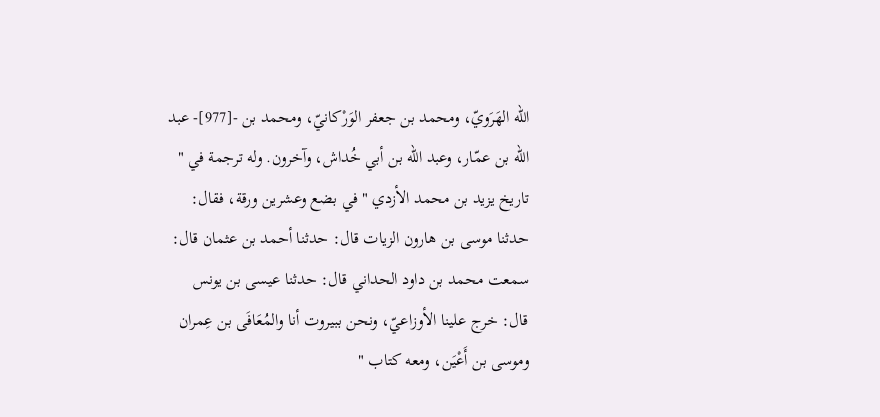الله الهَرَويّ، ومحمد بن جعفر الوَرْكانيّ، ومحمد بن -[977]- عبد الله بن عمّار، وعبد الله بن أبي خُداش، وآخرون. وله ترجمة في " تاريخ يزيد بن محمد الأزدي " في بضع وعشرين ورقة، فقال: حدثنا موسى بن هارون الزيات قال: حدثنا أحمد بن عثمان قال: سمعت محمد بن داود الحداني قال: حدثنا عيسى بن يونس قال: خرج علينا الأوزاعيّ، ونحن ببيروت أنا والمُعَافَى بن عِمران وموسى بن أَعْيَن، ومعه كتاب "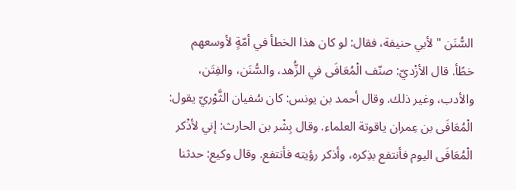السُّنَن " لأبي حنيفة، فقال: لو كان هذا الخطأ في أمّةٍ لأوسعهم خطًأ. قال الأزْديّ: صنّف الْمُعَافَى في الزُّهد، والسُّنَن، والفِتَن، والأدب، وغير ذلك. وقال أحمد بن يونس: كان سُفيان الثَّوْريّ يقول: الْمُعَافَى بن عِمران ياقوتة العلماء. وقال بِشْر بن الحارث: إني لأذْكر الْمُعَافَى اليوم فأنتفع بذِكره، وأذكر رؤيته فأنتفع. وقال وكيع: حدثنا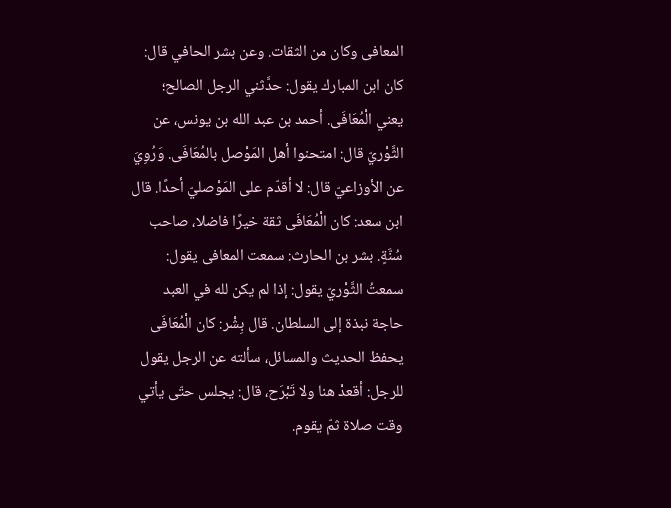المعافى وكان من الثقات. وعن بشر الحافي قال: كان ابن المبارك يقول: حدَّثني الرجل الصالح؛ يعني الْمُعَافَى. أحمد بن عبد الله بن يونس، عن الثَّوْريّ قال: امتحنوا أهل المَوْصل بالمُعَافَى. وَرُوِيَ عن الأوزاعيّ قال: لا أقدّم على المَوْصليّ أحدًا. قال ابن سعد: كان الْمُعَافَى ثقة خيرًا فاضلا، صاحب سُنَّةٍ. بشر بن الحارث: سمعت المعافى يقول: سمعتُ الثَّوْريّ يقول: إذا لم يكن لله في العبد حاجة نبذة إلى السلطان. قال بِشْر: كان الْمُعَافَى يحفظ الحديث والمسائل، سألته عن الرجل يقول للرجل: أقعدْ هنا ولا تَبْرَح، قال: يجلس حتّى يأتي وقت صلاة ثمّ يقوم.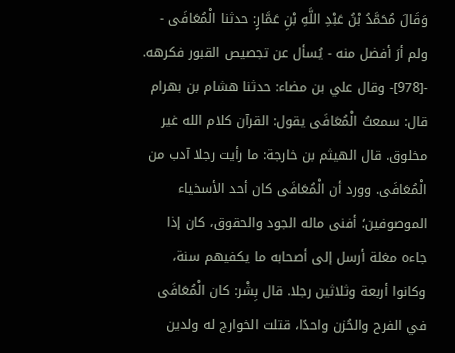وَقَالَ مُحَمَّدُ بْنُ عَبْدِ اللَّهِ بْنِ عَمَّارٍ: حدثنا الْمُعَافَى - ولم أرَ أفضل منه - يُسأل عن تجصيص القبور فكرهه. -[978]- وقال علي بن مضاء: حدثنا هشام بن بهرام قال: سمعتُ الْمُعَافَى يقول: القرآن كلام الله غير مخلوق. قال الهيثم بن خارجة: ما رأيت رجلا آدب من الْمُعَافَى. وورد أن الْمُعَافَى كان أحد الأسخياء الموصوفين؛ أفنى ماله الجود والحقوق، كان إذا جاءه مغلة أرسل إلى أصحابه ما يكفيهم سنة، وكانوا أربعة وثلاثين رجلا. قال بِشْر: كان الْمُعَافَى في الفرح والحُزن واحدًا، قتلت الخوارج له ولدين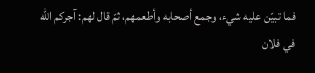فما تبيّن عليه شيء، وجمع أصحابه وأطعمهم، ثمّ قال لهم: آجركم الله في فلان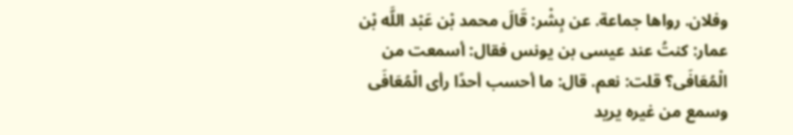وفلان. رواها جماعة. عن بِشْر: قَالَ محمد بْن عَبْد اللَّه بْن عمار: كنتُ عند عيسى بن يونس فقال: أسمعت من الْمُعَافَى؟ قلت: نعم. قال: ما أحسب أحدًا رأى الْمُعَافَى وسمع من غيره يريد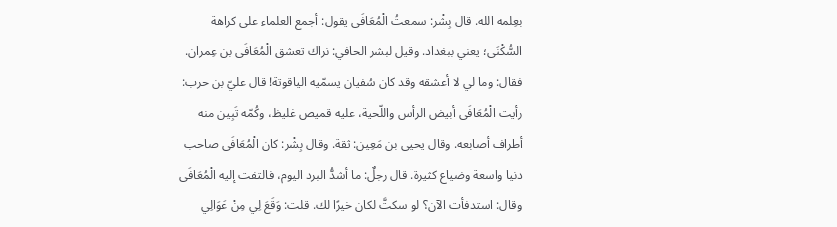بعِلمه الله. قال بِشْر: سمعتُ الْمُعَافَى يقول: أجمع العلماء على كراهة السُّكْنَى؛ يعني ببغداد. وقيل لبشر الحافي: نراك تعشق الْمُعَافَى بن عِمران. فقال: وما لي لا أعشقه وقد كان سُفيان يسمّيه الياقوتة! قال عليّ بن حرب: رأيت الْمُعَافَى أبيض الرأس واللّحية، عليه قميص غليظ، وكُمّه تَبِين منه أطراف أصابعه. وقال يحيى بن مَعِين: ثقة. وقال بِشْر: كان الْمُعَافَى صاحب دنيا واسعة وضياع كثيرة. قال رجلٌ: ما أشدُّ البرد اليوم، فالتفت إليه الْمُعَافَى وقال: استدفأت الآن؟ لو سكتَّ لكان خيرًا لك. قلت: وَقَعَ لِي مِنْ عَوَالِي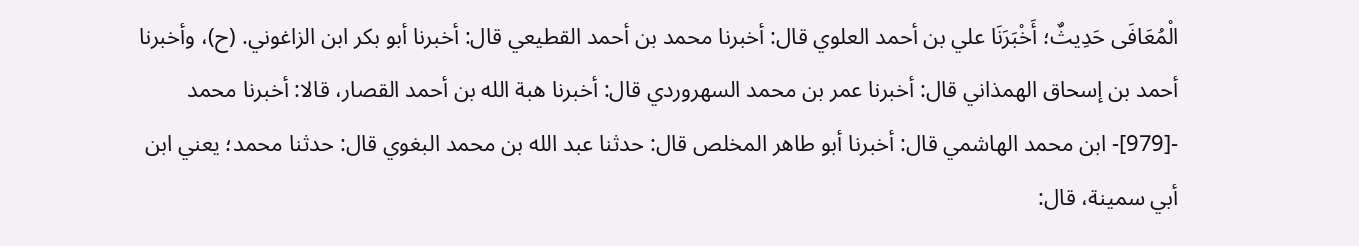الْمُعَافَى حَدِيثٌ؛ أَخْبَرَنَا علي بن أحمد العلوي قال: أخبرنا محمد بن أحمد القطيعي قال: أخبرنا أبو بكر ابن الزاغوني. (ح)، وأخبرنا أحمد بن إسحاق الهمذاني قال: أخبرنا عمر بن محمد السهروردي قال: أخبرنا هبة الله بن أحمد القصار، قالا: أخبرنا محمد -[979]- ابن محمد الهاشمي قال: أخبرنا أبو طاهر المخلص قال: حدثنا عبد الله بن محمد البغوي قال: حدثنا محمد؛ يعني ابن أبي سمينة، قال: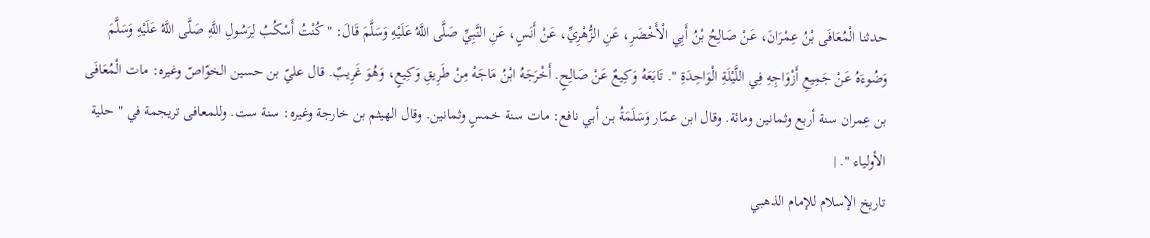حدثنا الْمُعَافَى بْنُ عِمْرَانَ، عَنْ صَالِحُ بْنُ أَبِي الْأَخْضَرِ، عَنِ الزُّهْرِيِّ، عَنْ أَنَسٍ، عَنِ النَّبِيِّ صَلَّى اللَّهُ عَلَيْهِ وَسَلَّمَ قَالَ: " كُنْتُ أَسْكُبُ لِرَسُولِ اللَّهِ صَلَّى اللَّهُ عَلَيْهِ وَسَلَّمَ وَضُوءَهُ عَنْ جَمِيعِ أَزْوَاجِهِ فِي اللَّيْلَةِ الْوَاحِدَةِ ". تَابَعَهُ وَكِيعٌ عَنْ صَالِحٍ. أَخْرَجَهُ ابْنُ مَاجَهْ مِنْ طَرِيقِ وَكِيعٍ، وَهُوَ غَرِيبٌ. قال عليّ بن حسين الخوّاصّ وغيره: مات الْمُعَافَى بن عِمران سنة أربع وثمانين ومائة. وقال ابن عمّار وَسَلَمَةُ بن أبي نافع: مات سنة خمسٍ وثمانين. وقال الهيثم بن خارجة وغيره: سنة ست. وللمعافى تريجمة في " حلية الأولياء ". |
تاريخ الإسلام للإمام الذهبي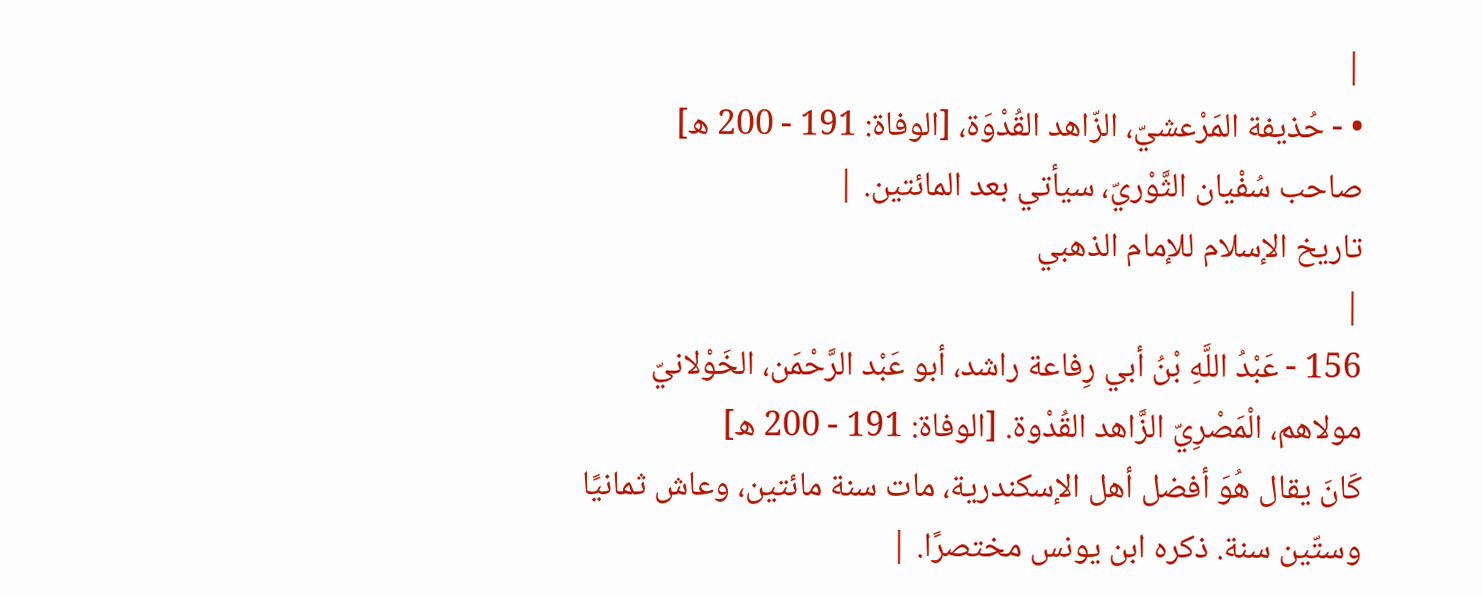|
• - حُذيفة المَرْعشيّ، الزّاهد القُدْوَة، [الوفاة: 191 - 200 ه]
صاحب سُفْيان الثَّوْريّ، سيأتي بعد المائتين. |
تاريخ الإسلام للإمام الذهبي
|
156 - عَبْدُ اللَّهِ بْنُ أبي رِفاعة راشد، أبو عَبْد الرَّحْمَن، الخَوْلانيّ مولاهم، الْمَصْرِيّ الزَّاهد القُدْوة. [الوفاة: 191 - 200 ه]
كَانَ يقال هُوَ أفضل أهل الإسكندرية، مات سنة مائتين، وعاش ثمانيًا وستّين سنة. ذكره ابن يونس مختصرًا. |